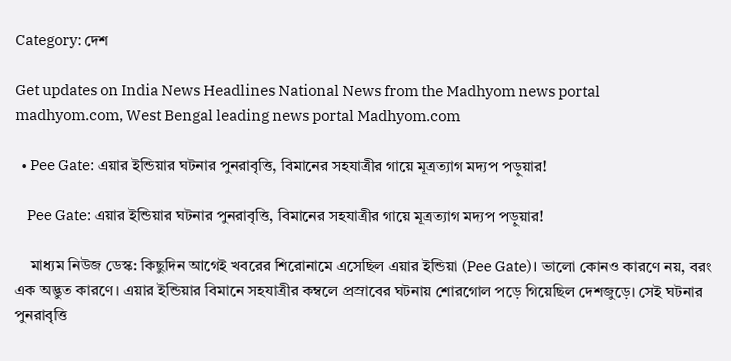Category: দেশ

Get updates on India News Headlines National News from the Madhyom news portal madhyom.com, West Bengal leading news portal Madhyom.com

  • Pee Gate: এয়ার ইন্ডিয়ার ঘটনার পুনরাবৃত্তি, বিমানের সহযাত্রীর গায়ে মূত্রত্যাগ মদ্যপ পড়ুয়ার!

    Pee Gate: এয়ার ইন্ডিয়ার ঘটনার পুনরাবৃত্তি, বিমানের সহযাত্রীর গায়ে মূত্রত্যাগ মদ্যপ পড়ুয়ার!

    মাধ্যম নিউজ ডেস্ক: কিছুদিন আগেই খবরের শিরোনামে এসেছিল এয়ার ইন্ডিয়া (Pee Gate)। ভালো কোনও কারণে নয়, বরং এক অদ্ভুত কারণে। এয়ার ইন্ডিয়ার বিমানে সহযাত্রীর কম্বলে প্রস্রাবের ঘটনায় শোরগোল পড়ে গিয়েছিল দেশজুড়ে। সেই ঘটনার পুনরাবৃত্তি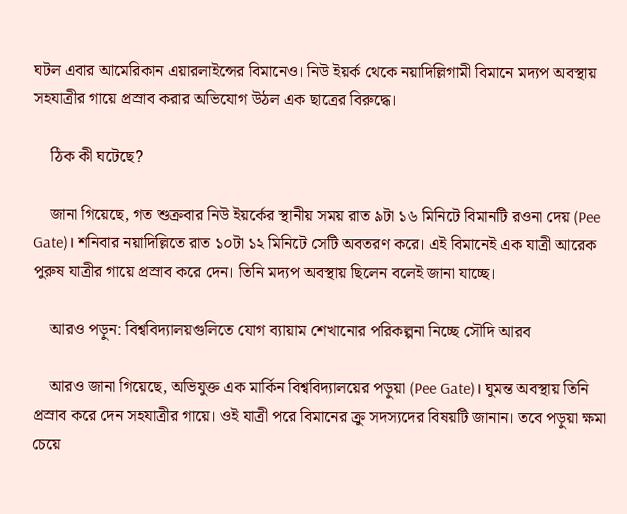ঘটল এবার আমেরিকান এয়ারলাইন্সের বিমানেও। নিউ ইয়র্ক থেকে নয়াদিল্লিগামী বিমানে মদ্যপ অবস্থায় সহযাত্রীর গায়ে প্রস্রাব করার অভিযোগ উঠল এক ছাত্রের বিরুদ্ধে।

    ঠিক কী ঘটেছে?

    জানা গিয়েছে, গত শুক্রবার নিউ ইয়র্কের স্থানীয় সময় রাত ৯টা ১৬ মিনিটে বিমানটি রওনা দেয় (Pee Gate)। শনিবার নয়াদিল্লিতে রাত ১০টা ১২ মিনিটে সেটি অবতরণ করে। এই বিমানেই এক যাত্রী আরেক পুরুষ যাত্রীর গায়ে প্রস্রাব করে দেন। তিনি মদ্যপ অবস্থায় ছিলেন বলেই জানা যাচ্ছে।

    আরও পড়ুন: বিশ্ববিদ্যালয়গুলিতে যোগ ব্যায়াম শেখানোর পরিকল্পনা নিচ্ছে সৌদি আরব

    আরও জানা গিয়েছে, অভিযুক্ত এক মার্কিন বিশ্ববিদ্যালয়ের পড়ুয়া (Pee Gate)। ঘুমন্ত অবস্থায় তিনি প্রস্রাব করে দেন সহযাত্রীর গায়ে। ওই যাত্রী পরে বিমানের ক্রু সদস্যদের বিষয়টি জানান। তবে পড়ুয়া ক্ষমা চেয়ে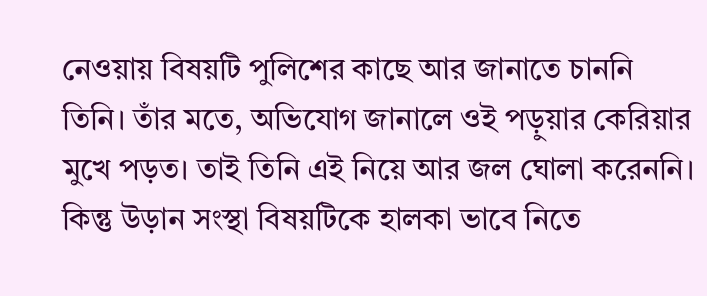নেওয়ায় বিষয়টি পুলিশের কাছে আর জানাতে চাননি তিনি। তাঁর মতে, অভিযোগ জানালে ওই পড়ুয়ার কেরিয়ার মুখে পড়ত। তাই তিনি এই নিয়ে আর জল ঘোলা করেননি। কিন্তু উড়ান সংস্থা বিষয়টিকে হালকা ভাবে নিতে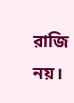রাজি নয়।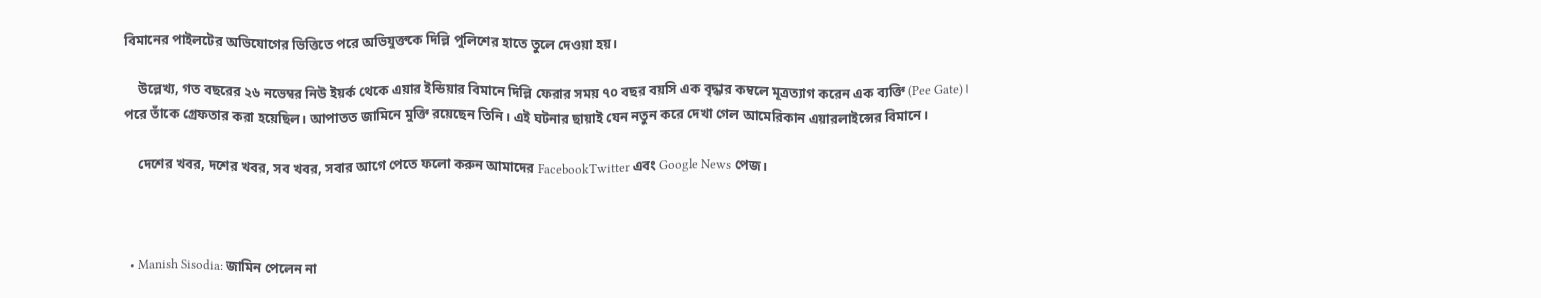বিমানের পাইলটের অভিযোগের ভিত্তিতে পরে অভিযুক্তকে দিল্লি পুলিশের হাতে তুলে দেওয়া হয়।

    উল্লেখ্য, গত বছরের ২৬ নভেম্বর নিউ ইয়র্ক থেকে এয়ার ইন্ডিয়ার বিমানে দিল্লি ফেরার সময় ৭০ বছর বয়সি এক বৃদ্ধার কম্বলে মূত্রত্যাগ করেন এক ব্যক্তি (Pee Gate)। পরে তাঁকে গ্রেফতার করা হয়েছিল। আপাতত জামিনে মুক্তি রয়েছেন তিনি। এই ঘটনার ছায়াই যেন নতুন করে দেখা গেল আমেরিকান এয়ারলাইন্সের বিমানে।

    দেশের খবর, দশের খবর, সব খবর, সবার আগে পেতে ফলো করুন আমাদের FacebookTwitter এবং Google News পেজ।



  • Manish Sisodia: জামিন পেলেন না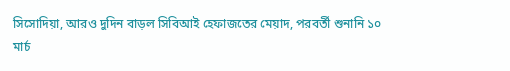সিসোদিয়া, আরও দুদিন বাড়ল সিবিআই হেফাজতের মেয়াদ, পরবর্তী শুনানি ১০ মার্চ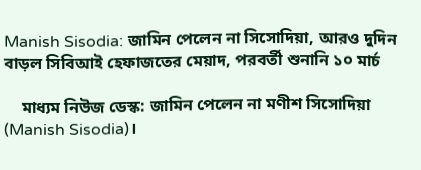Manish Sisodia: জামিন পেলেন না সিসোদিয়া, আরও দুদিন বাড়ল সিবিআই হেফাজতের মেয়াদ, পরবর্তী শুনানি ১০ মার্চ

    মাধ্যম নিউজ ডেস্ক: জামিন পেলেন না মণীশ সিসোদিয়া (Manish Sisodia)।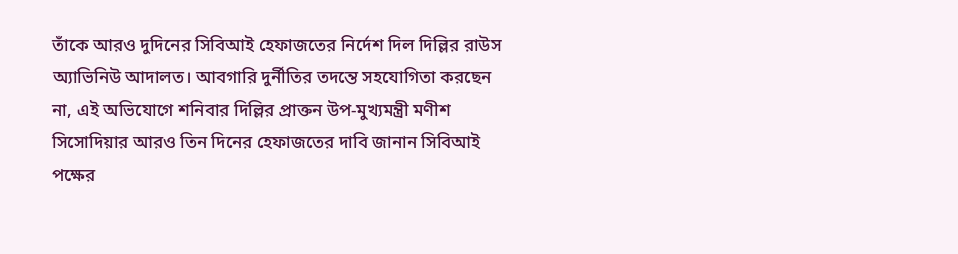তাঁকে আরও দুদিনের সিবিআই হেফাজতের নির্দেশ দিল দিল্লির রাউস অ্যাভিনিউ আদালত। আবগারি দুর্নীতির তদন্তে সহযোগিতা করছেন না, এই অভিযোগে শনিবার দিল্লির প্রাক্তন উপ-মুখ্যমন্ত্রী মণীশ সিসোদিয়ার আরও তিন দিনের হেফাজতের দাবি জানান সিবিআই পক্ষের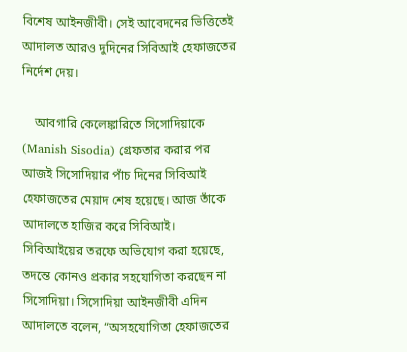বিশেষ আইনজীবী। সেই আবেদনের ভিত্তিতেই আদালত আরও দুদিনের সিবিআই হেফাজতের নির্দেশ দেয়।

    আবগারি কেলেঙ্কারিতে সিসোদিয়াকে (Manish Sisodia) গ্রেফতার করার পর আজই সিসোদিয়ার পাঁচ দিনের সিবিআই হেফাজতের মেয়াদ শেষ হয়েছে। আজ তাঁকে আদালতে হাজির করে সিবিআই।  সিবিআইয়ের তরফে অভিযোগ করা হয়েছে, তদন্তে কোনও প্রকার সহযোগিতা করছেন না সিসোদিয়া। সিসোদিয়া আইনজীবী এদিন আদালতে বলেন, “অসহযোগিতা হেফাজতের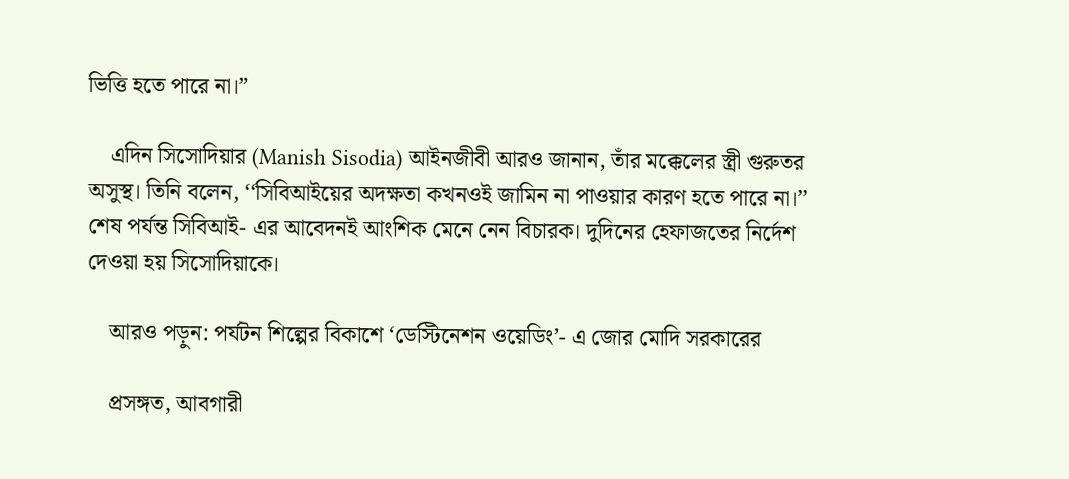ভিত্তি হতে পারে না।”

    এদিন সিসোদিয়ার (Manish Sisodia) আইনজীবী আরও জানান, তাঁর মক্কেলের স্ত্রী গুরুতর অসুস্থ। তিনি বলেন, ‘‘সিবিআইয়ের অদক্ষতা কখনওই জামিন না পাওয়ার কারণ হতে পারে না।’’ শেষ পর্যন্ত সিবিআই- এর আবেদনই আংশিক মেনে নেন বিচারক। দুদিনের হেফাজতের নির্দেশ দেওয়া হয় সিসোদিয়াকে।

    আরও পড়ুন: পর্যটন শিল্পের বিকাশে ‘ডেস্টিনেশন ওয়েডিং’- এ জোর মোদি সরকারের

    প্রসঙ্গত, আবগারী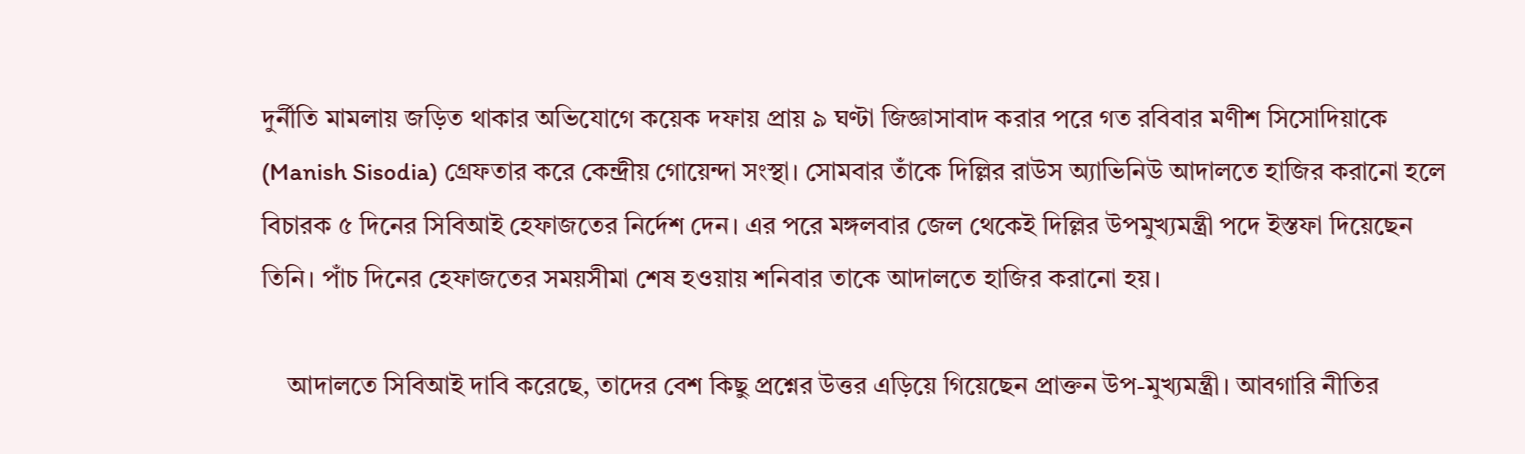দুর্নীতি মামলায় জড়িত থাকার অভিযোগে কয়েক দফায় প্রায় ৯ ঘণ্টা জিজ্ঞাসাবাদ করার পরে গত রবিবার মণীশ সিসোদিয়াকে (Manish Sisodia) গ্রেফতার করে কেন্দ্রীয় গোয়েন্দা সংস্থা। সোমবার তাঁকে দিল্লির রাউস অ্যাভিনিউ আদালতে হাজির করানো হলে বিচারক ৫ দিনের সিবিআই হেফাজতের নির্দেশ দেন। এর পরে মঙ্গলবার জেল থেকেই দিল্লির উপমুখ্যমন্ত্রী পদে ইস্তফা দিয়েছেন তিনি। পাঁচ দিনের হেফাজতের সময়সীমা শেষ হওয়ায় শনিবার তাকে আদালতে হাজির করানো হয়।

    আদালতে সিবিআই দাবি করেছে, তাদের বেশ কিছু প্রশ্নের উত্তর এড়িয়ে গিয়েছেন প্রাক্তন উপ-মুখ্যমন্ত্রী। আবগারি নীতির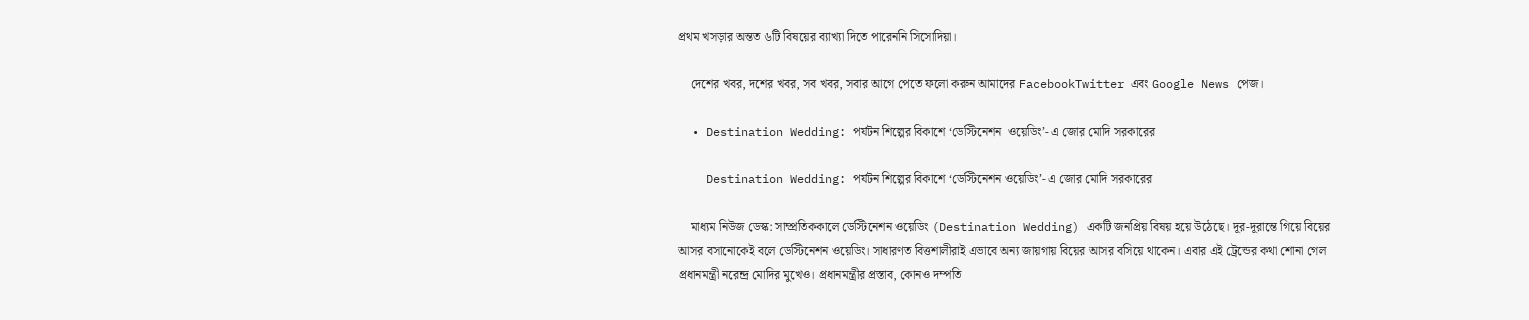প্রথম খসড়ার অন্তত ৬টি বিষয়ের ব্যাখ্যা দিতে পারেননি সিসোদিয়া।

    দেশের খবর, দশের খবর, সব খবর, সবার আগে পেতে ফলো করুন আমাদের FacebookTwitter এবং Google News পেজ।

  • Destination Wedding: পর্যটন শিল্পের বিকাশে ‘ডেস্টিনেশন  ওয়েডিং’- এ জোর মোদি সরকারের

    Destination Wedding: পর্যটন শিল্পের বিকাশে ‘ডেস্টিনেশন ওয়েডিং’- এ জোর মোদি সরকারের

    মাধ্যম নিউজ ডেস্ক: সাম্প্রতিককালে ডেস্টিনেশন ওয়েডিং (Destination Wedding) একটি জনপ্রিয় বিষয় হয়ে উঠেছে। দূর-দূরান্তে গিয়ে বিয়ের আসর বসানোকেই বলে ডেস্টিনেশন ওয়েডিং। সাধারণত বিত্তশালীরাই এভাবে অন্য জায়গায় বিয়ের আসর বসিয়ে থাকেন। এবার এই ট্রেন্ডের কথা শোনা গেল প্রধানমন্ত্রী নরেন্দ্র মোদির মুখেও। প্রধানমন্ত্রীর প্রস্তাব, কোনও দম্পতি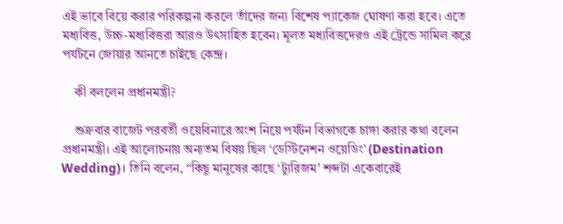এই ভাবে বিয়ে করার পরিকল্পনা করলে তাঁদের জন্য বিশেষ প্যাকেজ ঘোষণা করা হবে। এতে মধ্যবিত্ত, উচ্চ-মধ্যবিত্তরা আরও উৎসাহিত হবেন। মূলত মধ্যবিত্তদেরও এই ট্রেন্ডে সামিল করে পর্যটনে জোয়ার আনতে চাইছে কেন্দ্র।

    কী বললেন প্রধানমন্ত্রী?

    শুক্রবার বাজেট পরবর্তী ওয়েবিনারে অংশ নিয়ে পর্যটন বিভাগকে চাঙ্গা করার কথা বলেন প্রধানমন্ত্রী। এই আলোচনায় অন্যতম বিষয় ছিল ‘ডেস্টিনেশন ওয়েডিং’ (Destination Wedding)। তিনি বলেন, “কিছু মানুষের কাছে ‘ট্যুরিজম’ শব্দটা একেবারেই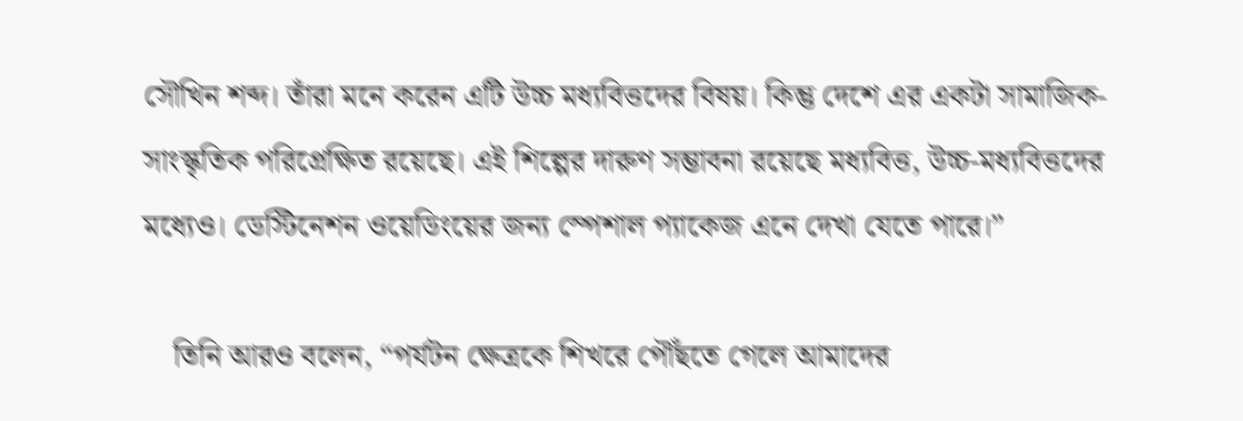সৌখিন শব্দ। তাঁরা মনে করেন এটি উচ্চ মধ্যবিত্তদের বিষয়। কিন্তু দেশে এর একটা সামাজিক-সাংস্কৃতিক পরিপ্রেক্ষিত রয়েছে। এই শিল্পের দারুণ সম্ভাবনা রয়েছে মধ্যবিত্ত, উচ্চ-মধ্যবিত্তদের মধ্যেও। ডেস্টিনেশন ওয়েডিংয়ের জন্য স্পেশাল প্যাকেজ এনে দেখা যেতে পারে।”

    তিনি আরও বলেন, “পর্যটন ক্ষেত্রকে শিখরে পৌঁছতে গেলে আমাদের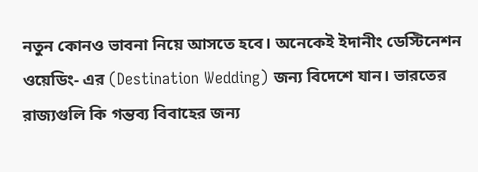নতুন কোনও ভাবনা নিয়ে আসতে হবে। অনেকেই ইদানীং ডেস্টিনেশন ওয়েডিং- এর (Destination Wedding) জন্য বিদেশে যান। ভারতের রাজ্যগুলি কি গন্তব্য বিবাহের জন্য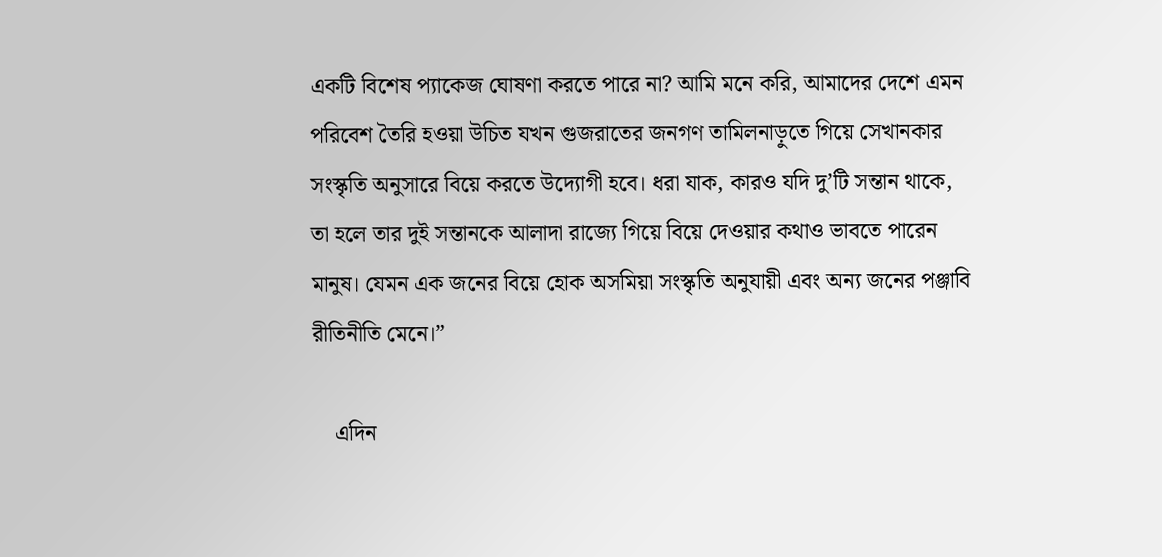একটি বিশেষ প্যাকেজ ঘোষণা করতে পারে না? আমি মনে করি, আমাদের দেশে এমন পরিবেশ তৈরি হওয়া উচিত যখন গুজরাতের জনগণ তামিলনাড়ুতে গিয়ে সেখানকার সংস্কৃতি অনুসারে বিয়ে করতে উদ্যোগী হবে। ধরা যাক, কারও যদি দু’টি সন্তান থাকে, তা হলে তার দুই সন্তানকে আলাদা রাজ্যে গিয়ে বিয়ে দেওয়ার কথাও ভাবতে পারেন মানুষ। যেমন এক জনের বিয়ে হোক অসমিয়া সংস্কৃতি অনুযায়ী এবং অন্য জনের পঞ্জাবি রীতিনীতি মেনে।”

    এদিন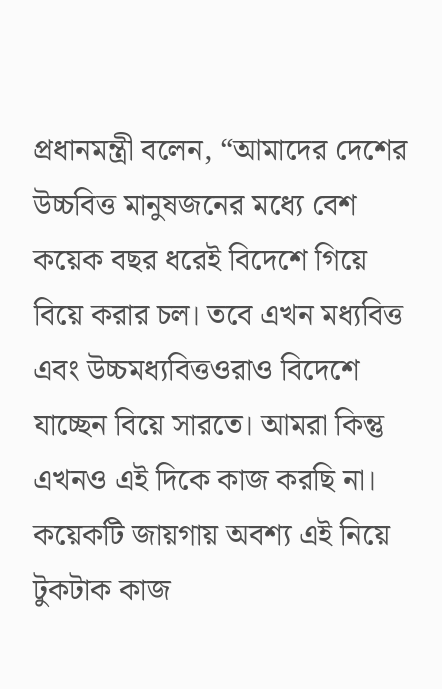প্রধানমন্ত্রী বলেন, “আমাদের দেশের উচ্চবিত্ত মানুষজনের মধ্যে বেশ কয়েক বছর ধরেই বিদেশে গিয়ে বিয়ে করার চল। তবে এখন মধ্যবিত্ত এবং উচ্চমধ্যবিত্তওরাও বিদেশে যাচ্ছেন বিয়ে সারতে। আমরা কিন্তু এখনও এই দিকে কাজ করছি না। কয়েকটি জায়গায় অবশ্য এই নিয়ে টুকটাক কাজ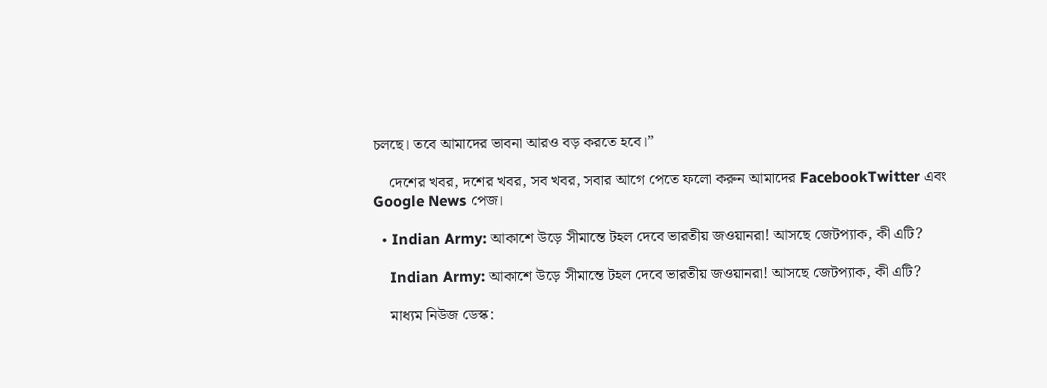চলছে। তবে আমাদের ভাবনা আরও বড় করতে হবে।”

    দেশের খবর, দশের খবর, সব খবর, সবার আগে পেতে ফলো করুন আমাদের FacebookTwitter এবং Google News পেজ।

  • Indian Army: আকাশে উড়ে সীমান্তে টহল দেবে ভারতীয় জওয়ানরা! আসছে জেটপ্যাক, কী এটি?

    Indian Army: আকাশে উড়ে সীমান্তে টহল দেবে ভারতীয় জওয়ানরা! আসছে জেটপ্যাক, কী এটি?

    মাধ্যম নিউজ ডেস্ক: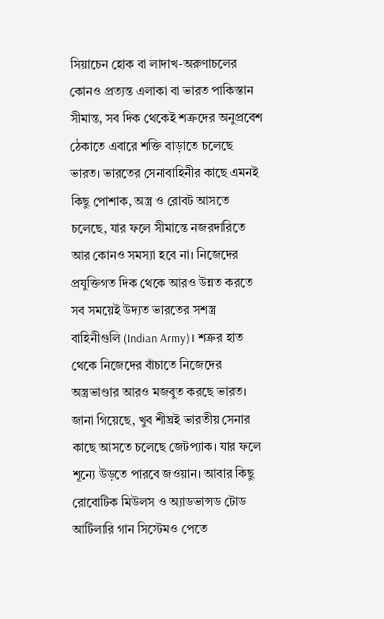সিয়াচেন হোক বা লাদাখ-অরুণাচলের কোনও প্রত্যন্ত এলাকা বা ভারত পাকিস্তান সীমান্ত, সব দিক থেকেই শত্রুদের অনুপ্রবেশ ঠেকাতে এবারে শক্তি বাড়াতে চলেছে ভারত। ভারতের সেনাবাহিনীর কাছে এমনই কিছু পোশাক, অস্ত্র ও রোবট আসতে চলেছে, যার ফলে সীমান্তে নজরদারিতে আর কোনও সমস্যা হবে না। নিজেদের প্রযুক্তিগত দিক থেকে আরও উন্নত করতে সব সময়েই উদ্যত ভারতের সশস্ত্র বাহিনীগুলি (Indian Army)। শত্রুর হাত থেকে নিজেদের বাঁচাতে নিজেদের অস্ত্রভাণ্ডার আরও মজবুত করছে ভারত। জানা গিয়েছে, খুব শীঘ্রই ভারতীয় সেনার কাছে আসতে চলেছে জেটপ্যাক। যার ফলে শূন্যে উড়তে পারবে জওয়ান। আবার কিছু রোবোটিক মিউলস ও অ্যাডভান্সড টোড আর্টিলারি গান সিস্টেমও পেতে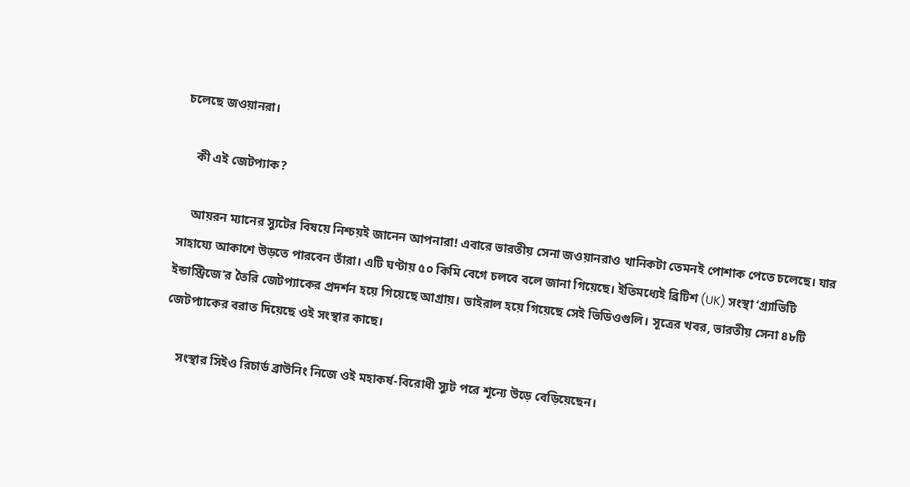চলেছে জওয়ানরা।

    কী এই জেটপ্যাক?

    আয়রন ম্যানের স্যুটের বিষয়ে নিশ্চয়ই জানেন আপনারা! এবারে ভারতীয় সেনা জওয়ানরাও খানিকটা তেমনই পোশাক পেতে চলেছে। যার সাহায্যে আকাশে উড়তে পারবেন তাঁরা। এটি ঘণ্টায় ৫০ কিমি বেগে চলবে বলে জানা গিয়েছে। ইতিমধ্যেই ব্রিটিশ (UK) সংস্থা ‘গ্র্যাভিটি ইন্ডাস্ট্রিজে’র তৈরি জেটপ্যাকের প্রদর্শন হয়ে গিয়েছে আগ্রায়। ভাইরাল হয়ে গিয়েছে সেই ভিডিওগুলি। সূত্রের খবর, ভারতীয় সেনা ৪৮টি জেটপ্যাকের বরাত দিয়েছে ওই সংস্থার কাছে।

    সংস্থার সিইও রিচার্ড ব্রাউনিং নিজে ওই মহাকর্ষ-বিরোধী স্যুট পরে শূন্যে উড়ে বেড়িয়েছেন।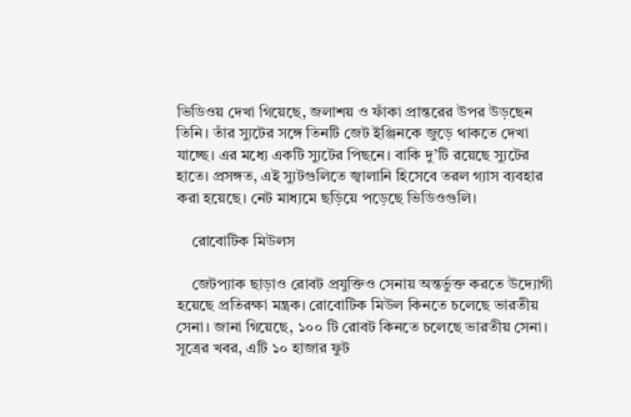ভিডিওয় দেখা গিয়েছে, জলাশয় ও ফাঁকা প্রান্তরের উপর উড়ছেন তিনি। তাঁর স্যুটের সঙ্গে তিনটি জেট ইঞ্জিনকে জুড়ে থাকতে দেখা যাচ্ছে। এর মধ্যে একটি স্যুটের পিছনে। বাকি দু’টি রয়েছে স্যুটের হাতে। প্রসঙ্গত, এই স্যুটগুলিতে জ্বালানি হিসেবে তরল গ্যাস ব্যবহার করা হয়েছে। নেট মাধ্যমে ছড়িয়ে পড়েছে ভিডিওগুলি।

    রোবোটিক মিউলস

    জেটপ্যাক ছাড়াও রোবট প্রযুক্তিও সেনায় অন্তর্ভুক্ত করতে উদ্যোগী হয়েছে প্রতিরক্ষা মন্ত্রক। রোবোটিক মিউল কিনতে চলেছে ভারতীয় সেনা। জানা গিয়েছে, ১০০ টি রোবট কিনতে চলেছে ভারতীয় সেনা। সূত্রের খবর, এটি ১০ হাজার ফুট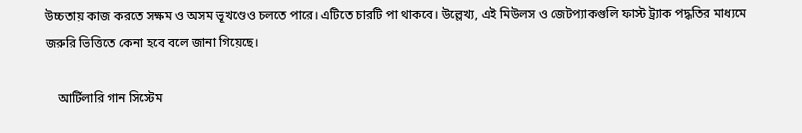উচ্চতায় কাজ করতে সক্ষম ও অসম ভূখণ্ডেও চলতে পারে। এটিতে চারটি পা থাকবে। উল্লেখ্য, এই মিউলস ও জেটপ্যাকগুলি ফাস্ট ট্র্যাক পদ্ধতির মাধ্যমে জরুরি ভিত্তিতে কেনা হবে বলে জানা গিয়েছে।

    আর্টিলারি গান সিস্টেম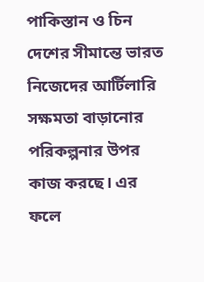পাকিস্তান ও চিন দেশের সীমান্তে ভারত নিজেদের আর্টিলারি সক্ষমতা বাড়ানোর পরিকল্পনার উপর কাজ করছে। এর ফলে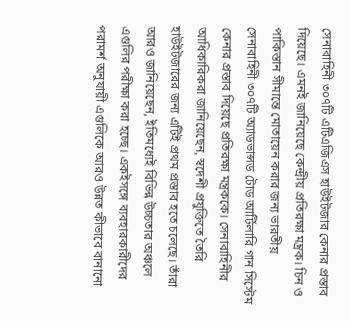সেনাবাহিনী ৩০৭টি এটিএজিএস হাউইটজার কেনার প্রস্তাব দিয়েছে। এমনই জানিয়েছে কেন্দ্রীয় প্রতিরক্ষা মন্ত্রক। চিন ও পাকিস্তান সীমান্তে মোতায়েন করার জন্য ভারতীয় সেনাবাহিনী ৩০৭টি অ্যাডভান্সড টোড আর্টিলারি গান সিস্টেম কেনার প্রস্তাব দিয়েছে প্রতিরক্ষা মন্ত্রককে। সেনাবাহিনীর আধিকারিকরা জানিয়েছেন, স্বদেশী প্রযুক্তিতে তৈরি হাউইটজারের জন্য এটিই প্রথম প্রস্তাব হতে চলেছে। তাঁরা আরও জানিয়েছেন, ইতিমধ্যেই বিভিন্ন উচ্চতার অঞ্চলে এগুলির পরীক্ষা করা হচ্ছে। একইসঙ্গে ব্যবহারকারীদের পরামর্শ অনুযায়ী এগুলিকে আরও উন্নত কীভাবে বানানো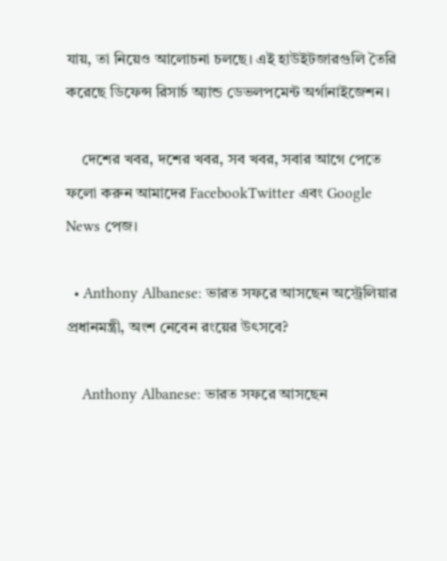যায়, তা নিয়েও আলোচনা চলছে। এই হাউইটজারগুলি তৈরি করেছে ডিফেন্স রিসার্চ অ্যান্ড ডেভলপমেন্ট অর্গানাইজেশন।

    দেশের খবর, দশের খবর, সব খবর, সবার আগে পেতে ফলো করুন আমাদের FacebookTwitter এবং Google News পেজ।

  • Anthony Albanese: ভারত সফরে আসছেন অস্ট্রেলিয়ার প্রধানমন্ত্রী, অংশ নেবেন রংয়ের উৎসবে?

    Anthony Albanese: ভারত সফরে আসছেন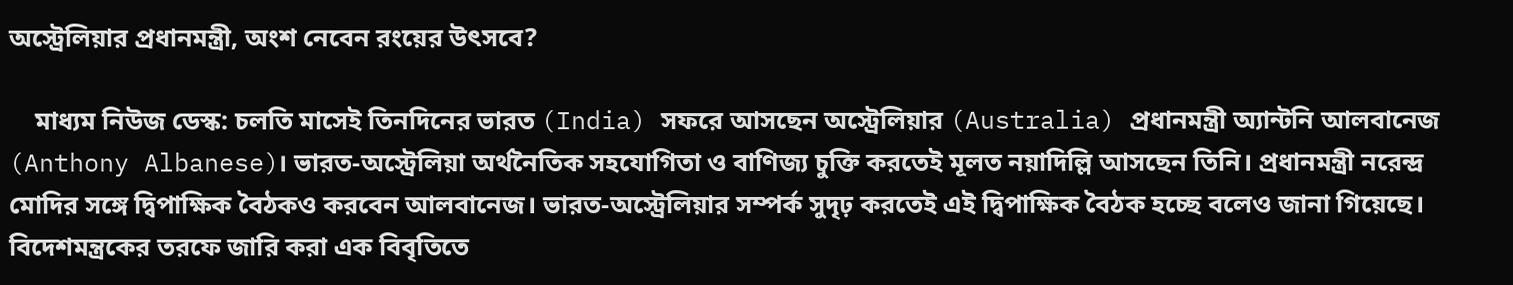অস্ট্রেলিয়ার প্রধানমন্ত্রী, অংশ নেবেন রংয়ের উৎসবে?

    মাধ্যম নিউজ ডেস্ক: চলতি মাসেই তিনদিনের ভারত (India) সফরে আসছেন অস্ট্রেলিয়ার (Australia) প্রধানমন্ত্রী অ্যান্টনি আলবানেজ (Anthony Albanese)। ভারত-অস্ট্রেলিয়া অর্থনৈতিক সহযোগিতা ও বাণিজ্য চুক্তি করতেই মূলত নয়াদিল্লি আসছেন তিনি। প্রধানমন্ত্রী নরেন্দ্র মোদির সঙ্গে দ্বিপাক্ষিক বৈঠকও করবেন আলবানেজ। ভারত-অস্ট্রেলিয়ার সম্পর্ক সুদৃঢ় করতেই এই দ্বিপাক্ষিক বৈঠক হচ্ছে বলেও জানা গিয়েছে। বিদেশমন্ত্রকের তরফে জারি করা এক বিবৃতিতে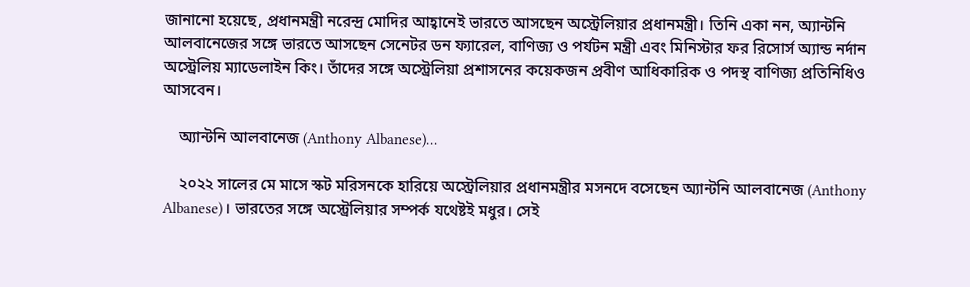জানানো হয়েছে, প্রধানমন্ত্রী নরেন্দ্র মোদির আহ্বানেই ভারতে আসছেন অস্ট্রেলিয়ার প্রধানমন্ত্রী। তিনি একা নন, অ্যান্টনি আলবানেজের সঙ্গে ভারতে আসছেন সেনেটর ডন ফ্যারেল, বাণিজ্য ও পর্যটন মন্ত্রী এবং মিনিস্টার ফর রিসোর্স অ্যান্ড নর্দান অস্ট্রেলিয় ম্যাডেলাইন কিং। তাঁদের সঙ্গে অস্ট্রেলিয়া প্রশাসনের কয়েকজন প্রবীণ আধিকারিক ও পদস্থ বাণিজ্য প্রতিনিধিও আসবেন।

    অ্যান্টনি আলবানেজ (Anthony Albanese)…

    ২০২২ সালের মে মাসে স্কট মরিসনকে হারিয়ে অস্ট্রেলিয়ার প্রধানমন্ত্রীর মসনদে বসেছেন অ্যান্টনি আলবানেজ (Anthony Albanese)। ভারতের সঙ্গে অস্ট্রেলিয়ার সম্পর্ক যথেষ্টই মধুর। সেই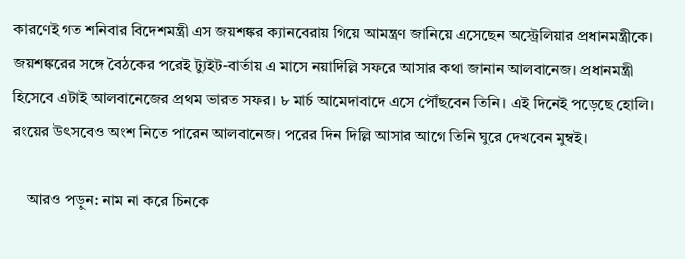কারণেই গত শনিবার বিদেশমন্ত্রী এস জয়শঙ্কর ক্যানবেরায় গিয়ে আমন্ত্রণ জানিয়ে এসেছেন অস্ট্রেলিয়ার প্রধানমন্ত্রীকে। জয়শঙ্করের সঙ্গে বৈঠকের পরেই ট্যুইট-বার্তায় এ মাসে নয়াদিল্লি সফরে আসার কথা জানান আলবানেজ। প্রধানমন্ত্রী হিসেবে এটাই আলবানেজের প্রথম ভারত সফর। ৮ মার্চ আমেদাবাদে এসে পৌঁছবেন তিনি। এই দিনেই পড়েছে হোলি। রংয়ের উৎসবেও অংশ নিতে পারেন আলবানেজ। পরের দিন দিল্লি আসার আগে তিনি ঘুরে দেখবেন মুম্বই।

    আরও পড়ুন: নাম না করে চিনকে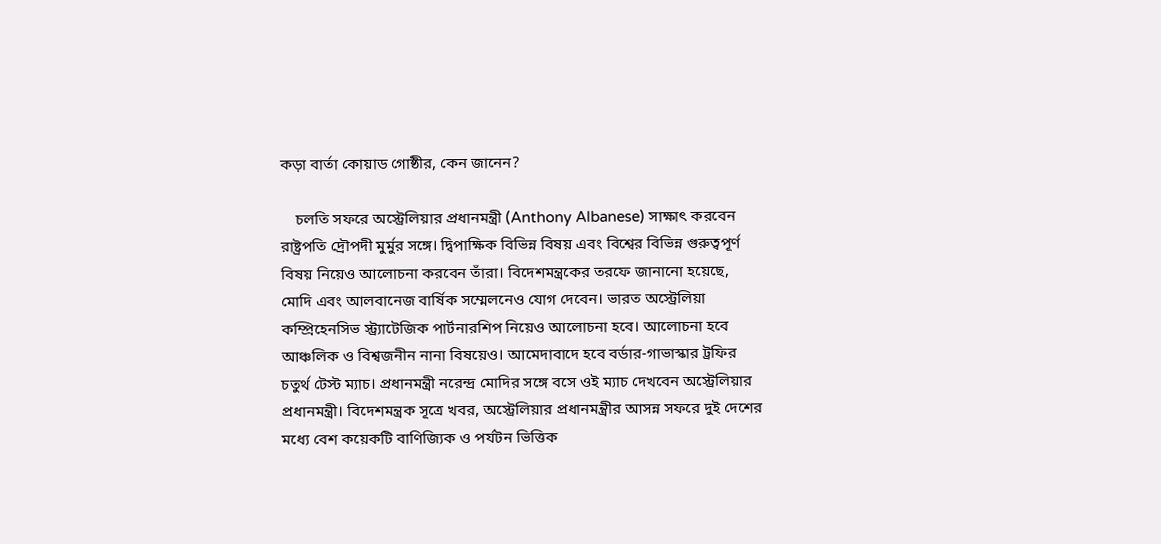কড়া বার্তা কোয়াড গোষ্ঠীর, কেন জানেন?

    চলতি সফরে অস্ট্রেলিয়ার প্রধানমন্ত্রী (Anthony Albanese) সাক্ষাৎ করবেন রাষ্ট্রপতি দ্রৌপদী মুর্মুর সঙ্গে। দ্বিপাক্ষিক বিভিন্ন বিষয় এবং বিশ্বের বিভিন্ন গুরুত্বপূর্ণ বিষয় নিয়েও আলোচনা করবেন তাঁরা। বিদেশমন্ত্রকের তরফে জানানো হয়েছে, মোদি এবং আলবানেজ বার্ষিক সম্মেলনেও যোগ দেবেন। ভারত অস্ট্রেলিয়া কম্প্রিহেনসিভ স্ট্র্যাটেজিক পার্টনারশিপ নিয়েও আলোচনা হবে। আলোচনা হবে আঞ্চলিক ও বিশ্বজনীন নানা বিষয়েও। আমেদাবাদে হবে বর্ডার-গাভাস্কার ট্রফির চতুর্থ টেস্ট ম্যাচ। প্রধানমন্ত্রী নরেন্দ্র মোদির সঙ্গে বসে ওই ম্যাচ দেখবেন অস্ট্রেলিয়ার প্রধানমন্ত্রী। বিদেশমন্ত্রক সূত্রে খবর, অস্ট্রেলিয়ার প্রধানমন্ত্রীর আসন্ন সফরে দুই দেশের মধ্যে বেশ কয়েকটি বাণিজ্যিক ও পর্যটন ভিত্তিক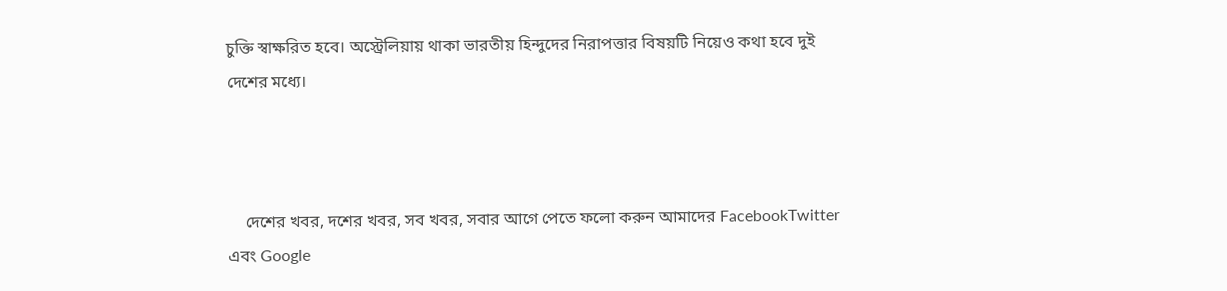চুক্তি স্বাক্ষরিত হবে। অস্ট্রেলিয়ায় থাকা ভারতীয় হিন্দুদের নিরাপত্তার বিষয়টি নিয়েও কথা হবে দুই দেশের মধ্যে।



    দেশের খবর, দশের খবর, সব খবর, সবার আগে পেতে ফলো করুন আমাদের FacebookTwitter এবং Google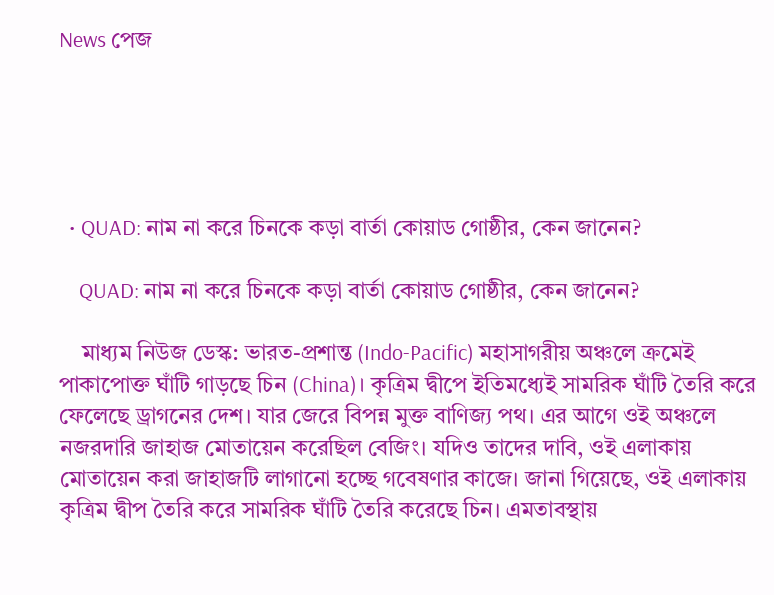News পেজ





  • QUAD: নাম না করে চিনকে কড়া বার্তা কোয়াড গোষ্ঠীর, কেন জানেন?

    QUAD: নাম না করে চিনকে কড়া বার্তা কোয়াড গোষ্ঠীর, কেন জানেন?

    মাধ্যম নিউজ ডেস্ক: ভারত-প্রশান্ত (Indo-Pacific) মহাসাগরীয় অঞ্চলে ক্রমেই পাকাপোক্ত ঘাঁটি গাড়ছে চিন (China)। কৃত্রিম দ্বীপে ইতিমধ্যেই সামরিক ঘাঁটি তৈরি করে ফেলেছে ড্রাগনের দেশ। যার জেরে বিপন্ন মুক্ত বাণিজ্য পথ। এর আগে ওই অঞ্চলে নজরদারি জাহাজ মোতায়েন করেছিল বেজিং। যদিও তাদের দাবি, ওই এলাকায় মোতায়েন করা জাহাজটি লাগানো হচ্ছে গবেষণার কাজে। জানা গিয়েছে, ওই এলাকায় কৃত্রিম দ্বীপ তৈরি করে সামরিক ঘাঁটি তৈরি করেছে চিন। এমতাবস্থায়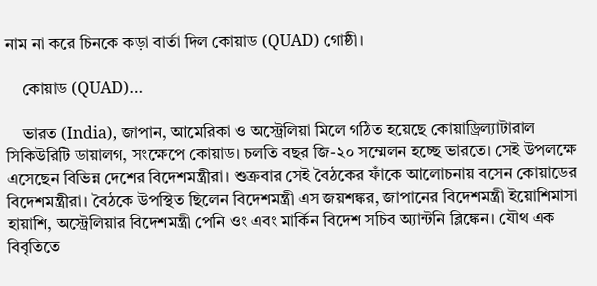নাম না করে চিনকে কড়া বার্তা দিল কোয়াড (QUAD) গোষ্ঠী।

    কোয়াড (QUAD)…

    ভারত (India), জাপান, আমেরিকা ও অস্ট্রেলিয়া মিলে গঠিত হয়েছে কোয়াড্রিল্যাটারাল সিকিউরিটি ডায়ালগ, সংক্ষেপে কোয়াড। চলতি বছর জি-২০ সম্মেলন হচ্ছে ভারতে। সেই উপলক্ষে এসেছেন বিভিন্ন দেশের বিদেশমন্ত্রীরা। শুক্রবার সেই বৈঠকের ফাঁকে আলোচনায় বসেন কোয়াডের বিদেশমন্ত্রীরা। বৈঠকে উপস্থিত ছিলেন বিদেশমন্ত্রী এস জয়শঙ্কর, জাপানের বিদেশমন্ত্রী ইয়োশিমাসা হায়াশি, অস্ট্রেলিয়ার বিদেশমন্ত্রী পেনি ওং এবং মার্কিন বিদেশ সচিব অ্যান্টনি ব্লিঙ্কেন। যৌথ এক বিবৃতিতে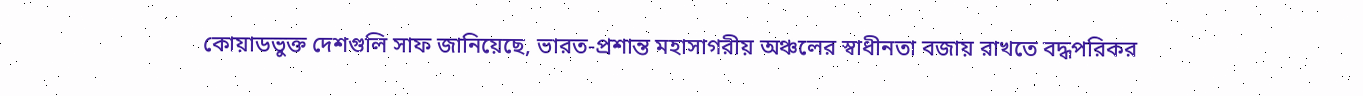কোয়াডভুক্ত দেশগুলি সাফ জানিয়েছে, ভারত-প্রশান্ত মহাসাগরীয় অঞ্চলের স্বাধীনতা বজায় রাখতে বদ্ধপরিকর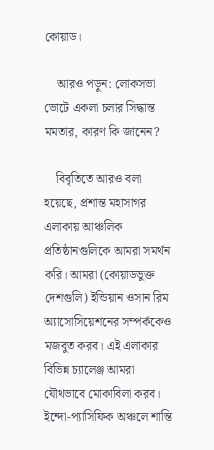কোয়াড।

    আরও পড়ুন: লোকসভা ভোটে একলা চলার সিদ্ধান্ত মমতার, কারণ কি জানেন?

    বিবৃতিতে আরও বলা হয়েছে, প্রশান্ত মহাসাগর এলাকায় আঞ্চলিক প্রতিষ্ঠানগুলিকে আমরা সমর্থন করি। আমরা (কোয়াডভুক্ত দেশগুলি) ইন্ডিয়ান ওসান রিম অ্যাসোসিয়েশনের সম্পর্ককেও মজবুত করব। এই এলাকার বিভিন্ন চ্যালেঞ্জ আমরা যৌথভাবে মোকাবিলা করব। ইন্দো-প্যাসিফিক অঞ্চলে শান্তি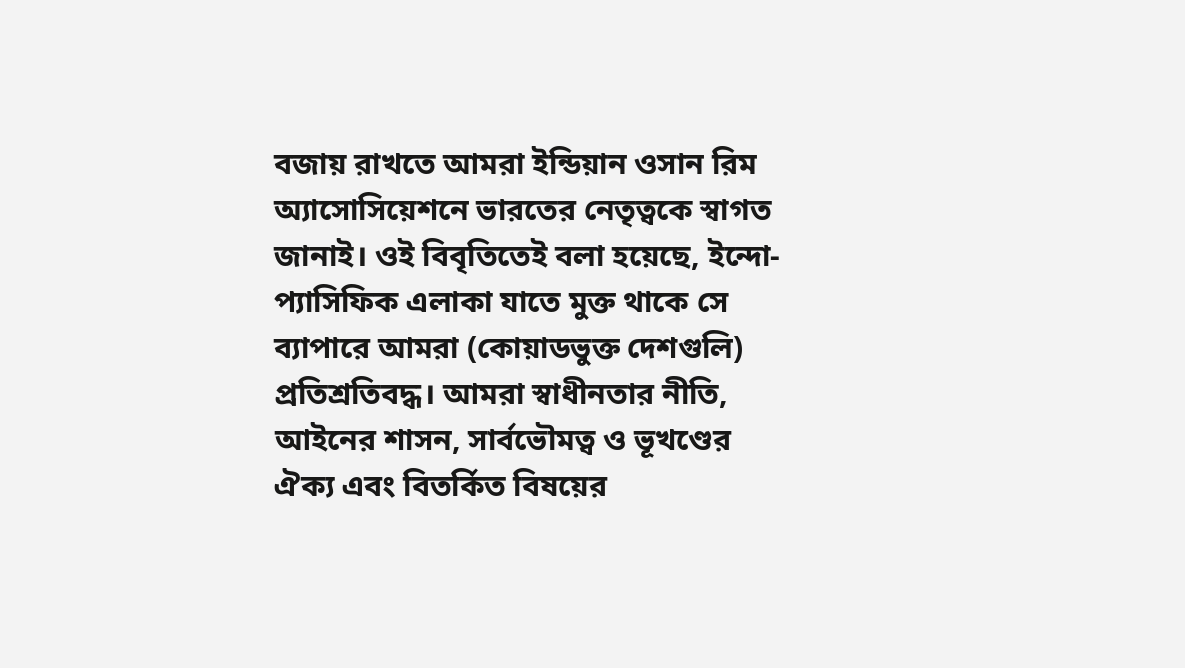বজায় রাখতে আমরা ইন্ডিয়ান ওসান রিম অ্যাসোসিয়েশনে ভারতের নেতৃত্বকে স্বাগত জানাই। ওই বিবৃতিতেই বলা হয়েছে, ইন্দো-প্যাসিফিক এলাকা যাতে মুক্ত থাকে সে ব্যাপারে আমরা (কোয়াডভুক্ত দেশগুলি) প্রতিশ্রতিবদ্ধ। আমরা স্বাধীনতার নীতি, আইনের শাসন, সার্বভৌমত্ব ও ভূখণ্ডের ঐক্য এবং বিতর্কিত বিষয়ের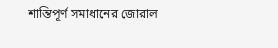শান্তিপূর্ণ সমাধানের জোরাল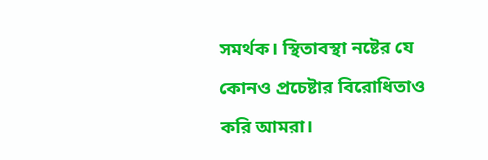সমর্থক। স্থিতাবস্থা নষ্টের যে কোনও প্রচেষ্টার বিরোধিতাও করি আমরা।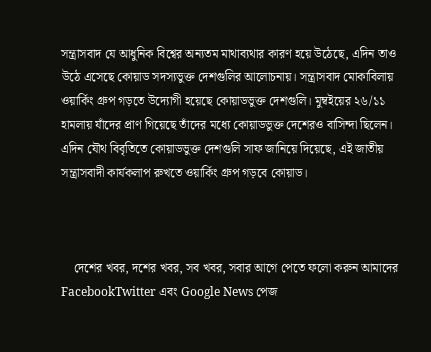সন্ত্রাসবাদ যে আধুনিক বিশ্বের অন্যতম মাথাব্যথার কারণ হয়ে উঠেছে, এদিন তাও উঠে এসেছে কোয়াড সদস্যভুক্ত দেশগুলির আলোচনায়। সন্ত্রাসবাদ মোকাবিলায় ওয়ার্কিং গ্রুপ গড়তে উদ্যোগী হয়েছে কোয়াডভুক্ত দেশগুলি। মুম্বইয়ের ২৬/১১ হামলায় যাঁদের প্রাণ গিয়েছে তাঁদের মধ্যে কোয়াডভুক্ত দেশেরও বাসিন্দা ছিলেন। এদিন যৌথ বিবৃতিতে কোয়াডভুক্ত দেশগুলি সাফ জানিয়ে দিয়েছে, এই জাতীয় সন্ত্রাসবাদী কার্যকলাপ রুখতে ওয়ার্কিং গ্রুপ গড়বে কোয়াড।



    দেশের খবর, দশের খবর, সব খবর, সবার আগে পেতে ফলো করুন আমাদের FacebookTwitter এবং Google News পেজ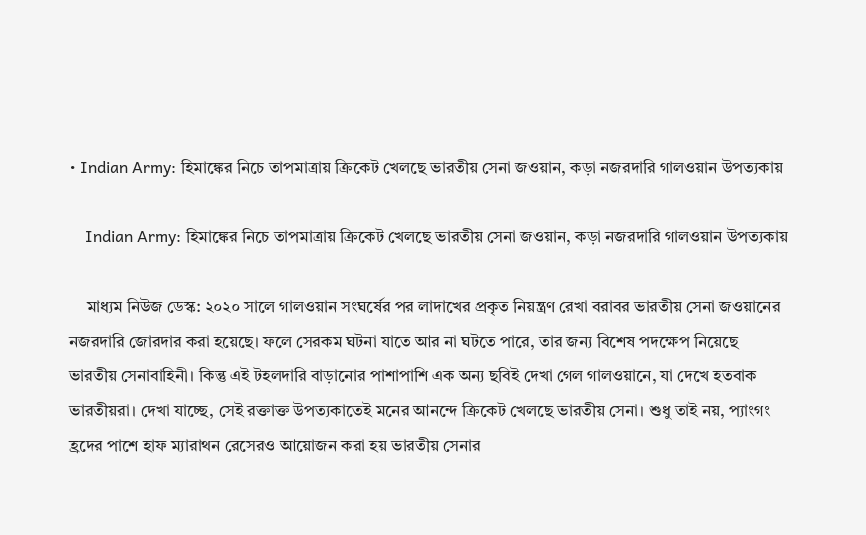• Indian Army: হিমাঙ্কের নিচে তাপমাত্রায় ক্রিকেট খেলছে ভারতীয় সেনা জওয়ান, কড়া নজরদারি গালওয়ান উপত্যকায়

    Indian Army: হিমাঙ্কের নিচে তাপমাত্রায় ক্রিকেট খেলছে ভারতীয় সেনা জওয়ান, কড়া নজরদারি গালওয়ান উপত্যকায়

    মাধ্যম নিউজ ডেস্ক: ২০২০ সালে গালওয়ান সংঘর্ষের পর লাদাখের প্রকৃত নিয়ন্ত্রণ রেখা বরাবর ভারতীয় সেনা জওয়ানের নজরদারি জোরদার করা হয়েছে। ফলে সেরকম ঘটনা যাতে আর না ঘটতে পারে, তার জন্য বিশেষ পদক্ষেপ নিয়েছে ভারতীয় সেনাবাহিনী। কিন্তু এই টহলদারি বাড়ানোর পাশাপাশি এক অন্য ছবিই দেখা গেল গালওয়ানে, যা দেখে হতবাক ভারতীয়রা। দেখা যাচ্ছে, সেই রক্তাক্ত উপত্যকাতেই মনের আনন্দে ক্রিকেট খেলছে ভারতীয় সেনা। শুধু তাই নয়, প্যাংগং হ্রদের পাশে হাফ ম্যারাথন রেসেরও আয়োজন করা হয় ভারতীয় সেনার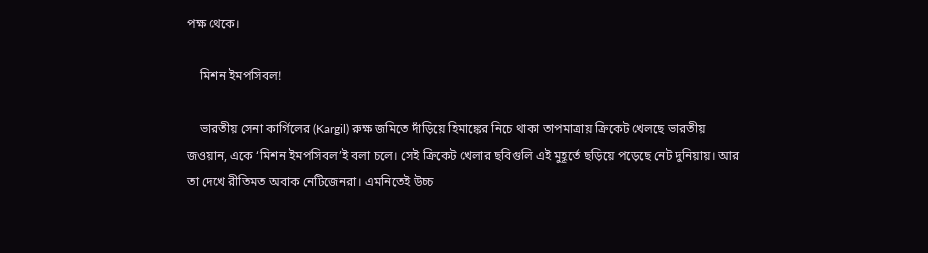পক্ষ থেকে।

    মিশন ইমপসিবল!

    ভারতীয় সেনা কার্গিলের (Kargil) রুক্ষ জমিতে দাঁড়িয়ে হিমাঙ্কের নিচে থাকা তাপমাত্রায় ক্রিকেট খেলছে ভারতীয় জওয়ান, একে ‘মিশন ইমপসিবল’ই বলা চলে। সেই ক্রিকেট খেলার ছবিগুলি এই মুহূর্তে ছড়িয়ে পড়েছে নেট দুনিয়ায়। আর তা দেখে রীতিমত অবাক নেটিজেনরা। এমনিতেই উচ্চ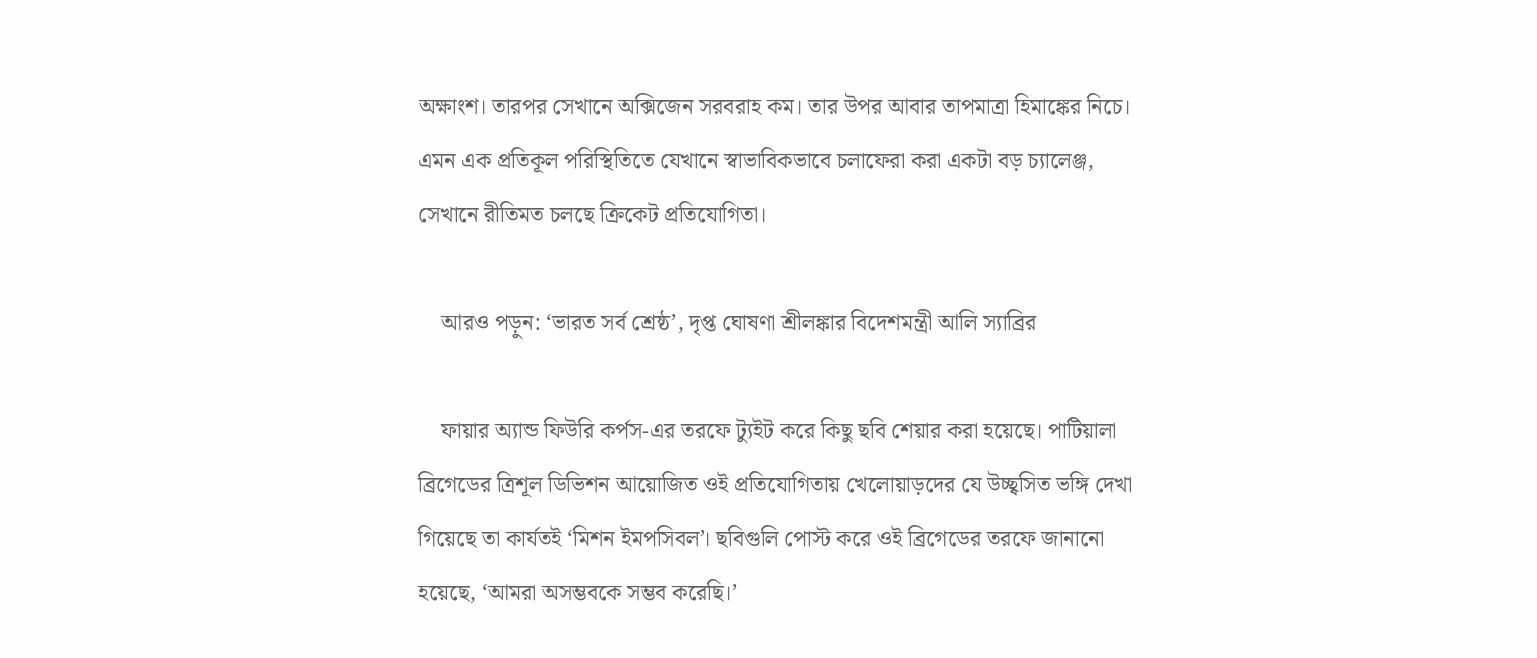অক্ষাংশ। তারপর সেখানে অক্সিজেন সরবরাহ কম। তার উপর আবার তাপমাত্রা হিমাঙ্কের নিচে। এমন এক প্রতিকূল পরিস্থিতিতে যেখানে স্বাভাবিকভাবে চলাফেরা করা একটা বড় চ্যালেঞ্জ, সেখানে রীতিমত চলছে ক্রিকেট প্রতিযোগিতা।

    আরও পড়ুন: ‘ভারত সর্ব শ্রেষ্ঠ’, দৃপ্ত ঘোষণা শ্রীলঙ্কার বিদেশমন্ত্রী আলি স্যাব্রির

    ফায়ার অ্যান্ড ফিউরি কর্পস-এর তরফে ট্যুইট করে কিছু ছবি শেয়ার করা হয়েছে। পাটিয়ালা ব্রিগেডের ত্রিশূল ডিভিশন আয়োজিত ওই প্রতিযোগিতায় খেলোয়াড়দের যে উচ্ছ্বসিত ভঙ্গি দেখা গিয়েছে তা কার্যতই ‘মিশন ইমপসিবল’। ছবিগুলি পোস্ট করে ওই ব্রিগেডের তরফে জানানো হয়েছে, ‘আমরা অসম্ভবকে সম্ভব করেছি।’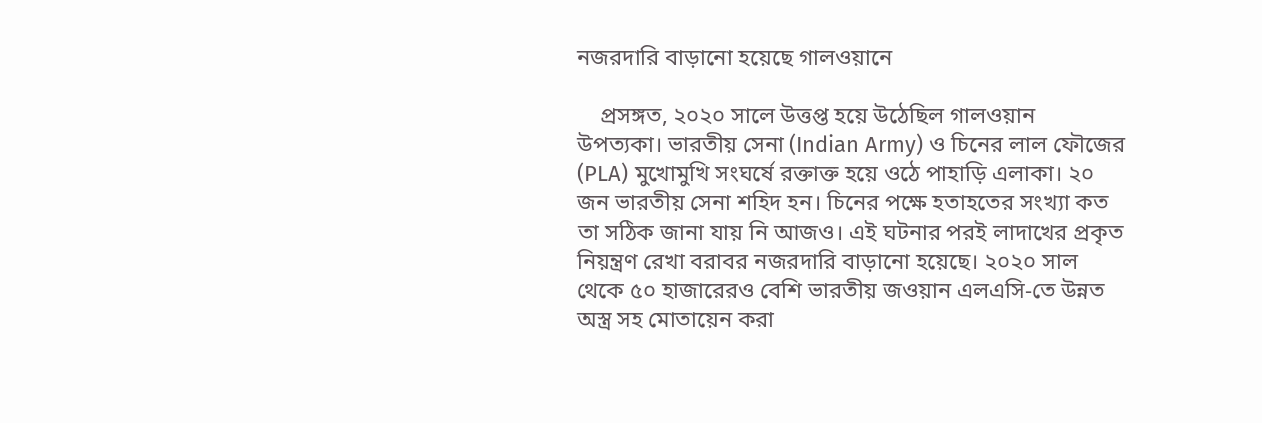নজরদারি বাড়ানো হয়েছে গালওয়ানে

    প্রসঙ্গত, ২০২০ সালে উত্তপ্ত হয়ে উঠেছিল গালওয়ান উপত্যকা। ভারতীয় সেনা (Indian Army) ও চিনের লাল ফৌজের (PLA) মুখোমুখি সংঘর্ষে রক্তাক্ত হয়ে ওঠে পাহাড়ি এলাকা। ২০ জন ভারতীয় সেনা শহিদ হন। চিনের পক্ষে হতাহতের সংখ্যা কত তা সঠিক জানা যায় নি আজও। এই ঘটনার পরই লাদাখের প্রকৃত নিয়ন্ত্রণ রেখা বরাবর নজরদারি বাড়ানো হয়েছে। ২০২০ সাল থেকে ৫০ হাজারেরও বেশি ভারতীয় জওয়ান এলএসি-তে উন্নত অস্ত্র সহ মোতায়েন করা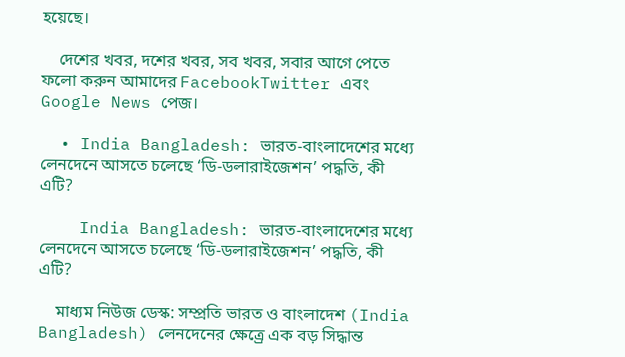হয়েছে।

    দেশের খবর, দশের খবর, সব খবর, সবার আগে পেতে ফলো করুন আমাদের FacebookTwitter এবং Google News পেজ।

  • India Bangladesh: ভারত-বাংলাদেশের মধ্যে লেনদেনে আসতে চলেছে ‘ডি-ডলারাইজেশন’ পদ্ধতি, কী এটি?

    India Bangladesh: ভারত-বাংলাদেশের মধ্যে লেনদেনে আসতে চলেছে ‘ডি-ডলারাইজেশন’ পদ্ধতি, কী এটি?

    মাধ্যম নিউজ ডেস্ক: সম্প্রতি ভারত ও বাংলাদেশ (India Bangladesh) লেনদেনের ক্ষেত্র্রে এক বড় সিদ্ধান্ত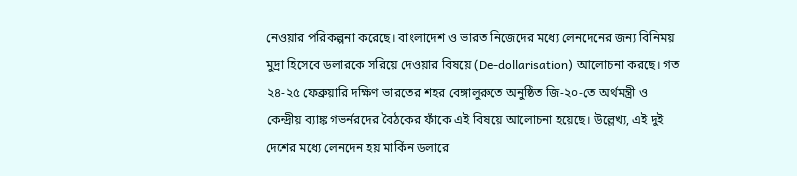নেওয়ার পরিকল্পনা করেছে। বাংলাদেশ ও ভারত নিজেদের মধ্যে লেনদেনের জন্য বিনিময় মুদ্রা হিসেবে ডলারকে সরিয়ে দেওয়ার বিষয়ে (De-dollarisation) আলোচনা করছে। গত ২৪-২৫ ফেব্রুয়ারি দক্ষিণ ভারতের শহর বেঙ্গালুরুতে অনুষ্ঠিত জি-২০-তে অর্থমন্ত্রী ও কেন্দ্রীয় ব্যাঙ্ক গভর্নরদের বৈঠকের ফাঁকে এই বিষয়ে আলোচনা হয়েছে। উল্লেখ্য, এই দুই দেশের মধ্যে লেনদেন হয় মার্কিন ডলারে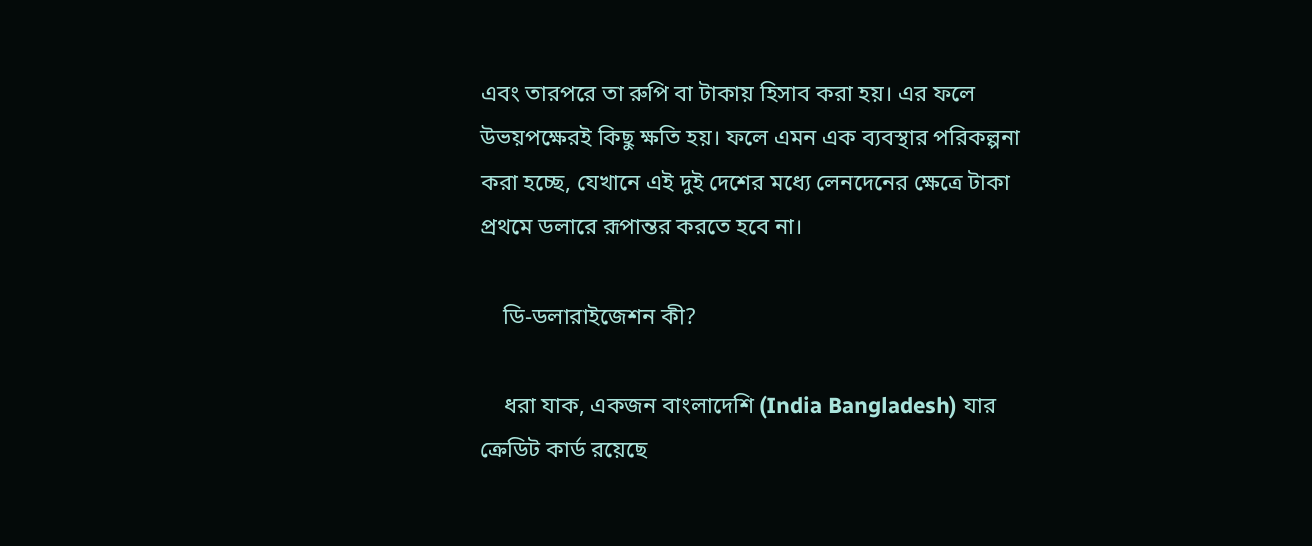এবং তারপরে তা রুপি বা টাকায় হিসাব করা হয়। এর ফলে উভয়পক্ষেরই কিছু ক্ষতি হয়। ফলে এমন এক ব্যবস্থার পরিকল্পনা করা হচ্ছে, যেখানে এই দুই দেশের মধ্যে লেনদেনের ক্ষেত্রে টাকা প্রথমে ডলারে রূপান্তর করতে হবে না।

    ডি-ডলারাইজেশন কী?

    ধরা যাক, একজন বাংলাদেশি (India Bangladesh) যার ক্রেডিট কার্ড রয়েছে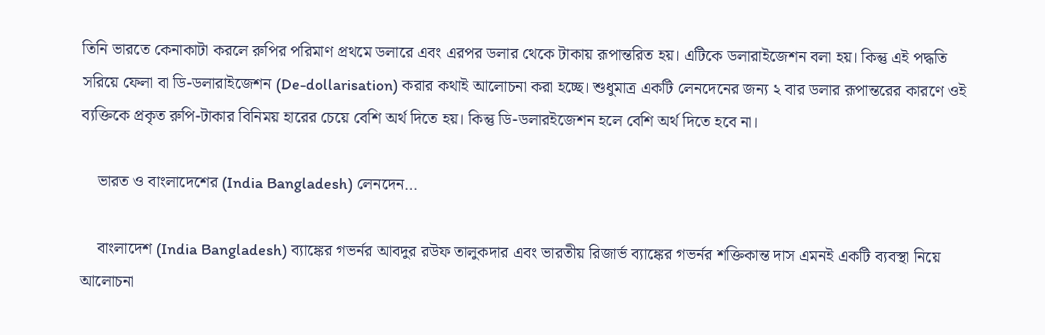তিনি ভারতে কেনাকাটা করলে রুপির পরিমাণ প্রথমে ডলারে এবং এরপর ডলার থেকে টাকায় রূপান্তরিত হয়। এটিকে ডলারাইজেশন বলা হয়। কিন্তু এই পদ্ধতি সরিয়ে ফেলা বা ডি-ডলারাইজেশন (De-dollarisation) করার কথাই আলোচনা করা হচ্ছে। শুধুমাত্র একটি লেনদেনের জন্য ২ বার ডলার রূপান্তরের কারণে ওই ব্যক্তিকে প্রকৃত রুপি-টাকার বিনিময় হারের চেয়ে বেশি অর্থ দিতে হয়। কিন্তু ডি-ডলারইজেশন হলে বেশি অর্থ দিতে হবে না।

    ভারত ও বাংলাদেশের (India Bangladesh) লেনদেন…

    বাংলাদেশ (India Bangladesh) ব্যাঙ্কের গভর্নর আবদুর রউফ তালুকদার এবং ভারতীয় রিজার্ভ ব্যাঙ্কের গভর্নর শক্তিকান্ত দাস এমনই একটি ব্যবস্থা নিয়ে আলোচনা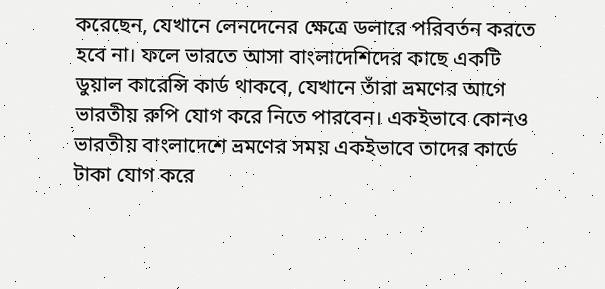করেছেন, যেখানে লেনদেনের ক্ষেত্রে ডলারে পরিবর্তন করতে হবে না। ফলে ভারতে আসা বাংলাদেশিদের কাছে একটি ডুয়াল কারেন্সি কার্ড থাকবে, যেখানে তাঁরা ভ্রমণের আগে ভারতীয় রুপি যোগ করে নিতে পারবেন। একইভাবে কোনও ভারতীয় বাংলাদেশে ভ্রমণের সময় একইভাবে তাদের কার্ডে টাকা যোগ করে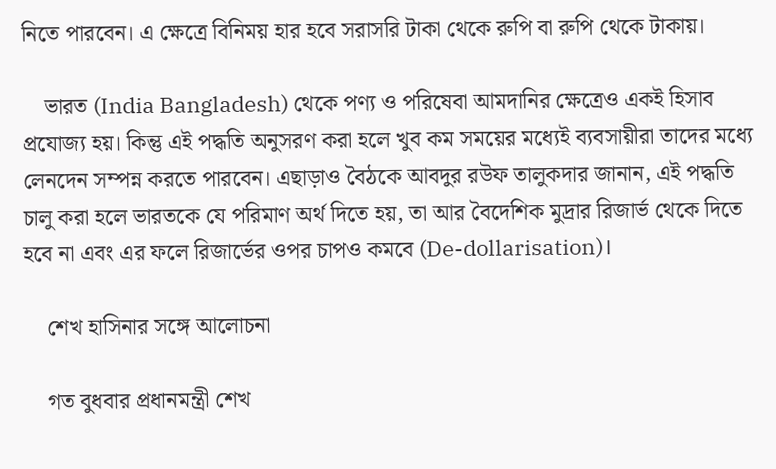নিতে পারবেন। এ ক্ষেত্রে বিনিময় হার হবে সরাসরি টাকা থেকে রুপি বা রুপি থেকে টাকায়।

    ভারত (India Bangladesh) থেকে পণ্য ও পরিষেবা আমদানির ক্ষেত্রেও একই হিসাব প্রযোজ্য হয়। কিন্তু এই পদ্ধতি অনুসরণ করা হলে খুব কম সময়ের মধ্যেই ব্যবসায়ীরা তাদের মধ্যে লেনদেন সম্পন্ন করতে পারবেন। এছাড়াও বৈঠকে আবদুর রউফ তালুকদার জানান, এই পদ্ধতি চালু করা হলে ভারতকে যে পরিমাণ অর্থ দিতে হয়, তা আর বৈদেশিক মুদ্রার রিজার্ভ থেকে দিতে হবে না এবং এর ফলে রিজার্ভের ওপর চাপও কমবে (De-dollarisation)।

    শেখ হাসিনার সঙ্গে আলোচনা

    গত বুধবার প্রধানমন্ত্রী শেখ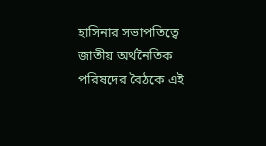হাসিনার সভাপতিত্বে জাতীয় অর্থনৈতিক পরিষদের বৈঠকে এই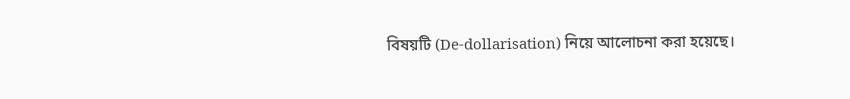বিষয়টি (De-dollarisation) নিয়ে আলোচনা করা হয়েছে।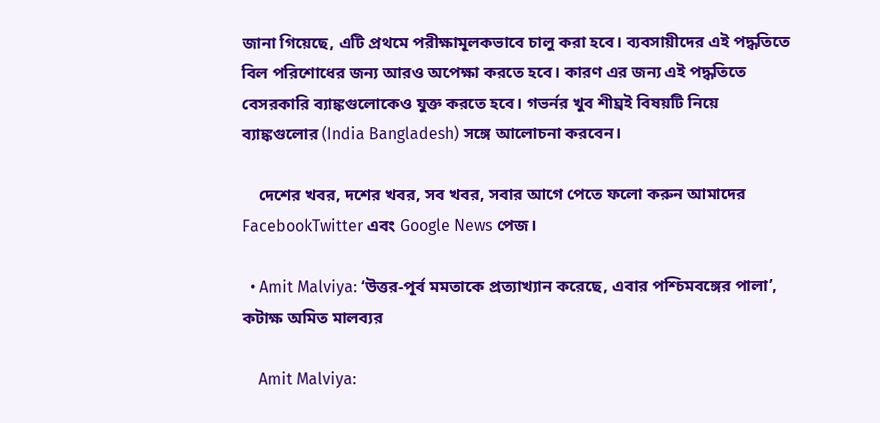জানা গিয়েছে, এটি প্রথমে পরীক্ষামূলকভাবে চালু করা হবে। ব্যবসায়ীদের এই পদ্ধতিতে বিল পরিশোধের জন্য আরও অপেক্ষা করতে হবে। কারণ এর জন্য এই পদ্ধতিতে বেসরকারি ব্যাঙ্কগুলোকেও যুক্ত করতে হবে। গভর্নর খুব শীঘ্রই বিষয়টি নিয়ে ব্যাঙ্কগুলোর (India Bangladesh) সঙ্গে আলোচনা করবেন।

    দেশের খবর, দশের খবর, সব খবর, সবার আগে পেতে ফলো করুন আমাদের FacebookTwitter এবং Google News পেজ।

  • Amit Malviya: ‘উত্তর-পূর্ব মমতাকে প্রত্যাখ্যান করেছে, এবার পশ্চিমবঙ্গের পালা’, কটাক্ষ অমিত মালব্যর

    Amit Malviya: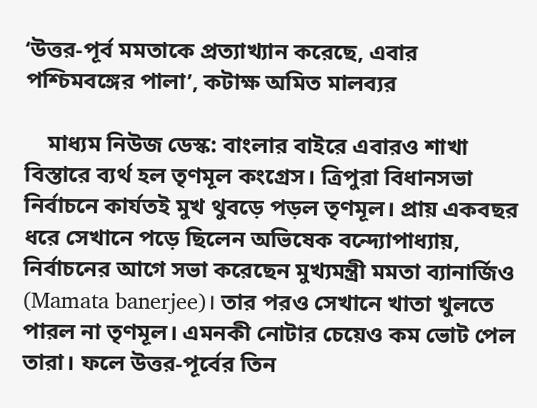‘উত্তর-পূর্ব মমতাকে প্রত্যাখ্যান করেছে, এবার পশ্চিমবঙ্গের পালা’, কটাক্ষ অমিত মালব্যর

    মাধ্যম নিউজ ডেস্ক: বাংলার বাইরে এবারও শাখা বিস্তারে ব্যর্থ হল তৃণমূল কংগ্রেস। ত্রিপুরা বিধানসভা নির্বাচনে কার্যতই মুখ থুবড়ে পড়ল তৃণমূল। প্রায় একবছর ধরে সেখানে পড়ে ছিলেন অভিষেক বন্দ্যোপাধ্যায়, নির্বাচনের আগে সভা করেছেন মুখ্যমন্ত্রী মমতা ব্যানার্জিও (Mamata banerjee)। তার পরও সেখানে খাতা খুলতে পারল না তৃণমূল। এমনকী নোটার চেয়েও কম ভোট পেল তারা। ফলে উত্তর-পূর্বের তিন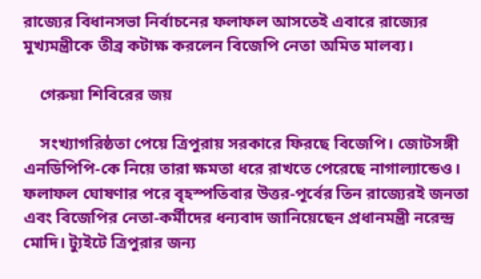রাজ্যের বিধানসভা নির্বাচনের ফলাফল আসতেই এবারে রাজ্যের মুখ্যমন্ত্রীকে তীব্র কটাক্ষ করলেন বিজেপি নেতা অমিত মালব্য।

    গেরুয়া শিবিরের জয়

    সংখ্যাগরিষ্ঠতা পেয়ে ত্রিপুরায় সরকারে ফিরছে বিজেপি। জোটসঙ্গী এনডিপিপি-কে নিয়ে তারা ক্ষমতা ধরে রাখতে পেরেছে নাগাল্যান্ডেও। ফলাফল ঘোষণার পরে বৃহস্পতিবার উত্তর-পূর্বের তিন রাজ্যেরই জনতা এবং বিজেপির নেতা-কর্মীদের ধন্যবাদ জানিয়েছেন প্রধানমন্ত্রী নরেন্দ্র মোদি। ট্যুইটে ত্রিপুরার জন্য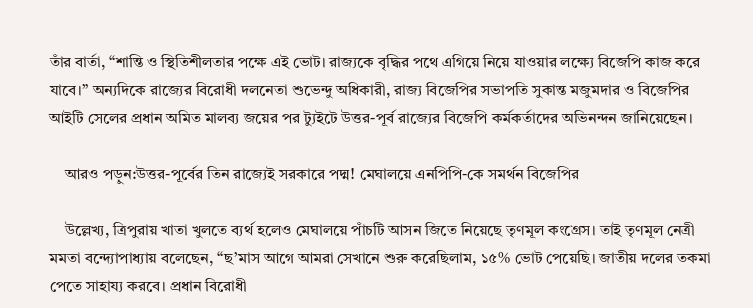তাঁর বার্তা, “শান্তি ও স্থিতিশীলতার পক্ষে এই ভোট। রাজ্যকে বৃদ্ধির পথে এগিয়ে নিয়ে যাওয়ার লক্ষ্যে বিজেপি কাজ করে যাবে।” অন্যদিকে রাজ্যের বিরোধী দলনেতা শুভেন্দু অধিকারী, রাজ্য বিজেপির সভাপতি সুকান্ত মজুমদার ও বিজেপির আইটি সেলের প্রধান অমিত মালব্য জয়ের পর ট্যুইটে উত্তর-পূর্ব রাজ্যের বিজেপি কর্মকর্তাদের অভিনন্দন জানিয়েছেন।

    আরও পড়ুন:উত্তর-পূর্বের তিন রাজ্যেই সরকারে পদ্ম! মেঘালয়ে এনপিপি-কে সমর্থন বিজেপির

    উল্লেখ্য, ত্রিপুরায় খাতা খুলতে ব্যর্থ হলেও মেঘালয়ে পাঁচটি আসন জিতে নিয়েছে তৃণমূল কংগ্রেস। তাই তৃণমূল নেত্রী মমতা বন্দ্যোপাধ্যায় বলেছেন, “ছ’মাস আগে আমরা সেখানে শুরু করেছিলাম, ১৫% ভোট পেয়েছি। জাতীয় দলের তকমা পেতে সাহায্য করবে। প্রধান বিরোধী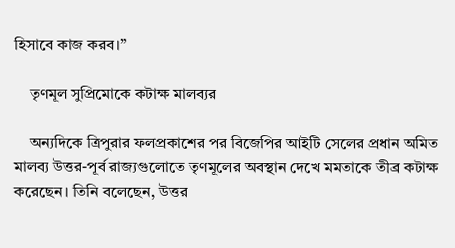হিসাবে কাজ করব।”

    তৃণমূল সুপ্রিমোকে কটাক্ষ মালব্যর

    অন্যদিকে ত্রিপুরার ফলপ্রকাশের পর বিজেপির আইটি সেলের প্রধান অমিত মালব্য উত্তর-পূর্ব রাজ্যগুলোতে তৃণমূলের অবস্থান দেখে মমতাকে তীব্র কটাক্ষ করেছেন। তিনি বলেছেন, উত্তর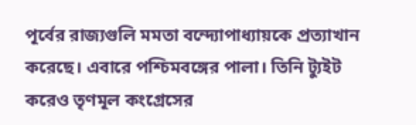পূর্বের রাজ্যগুলি মমতা বন্দ্যোপাধ্যায়কে প্রত্যাখান করেছে। এবারে পশ্চিমবঙ্গের পালা। তিনি ট্যুইট করেও তৃণমূল কংগ্রেসের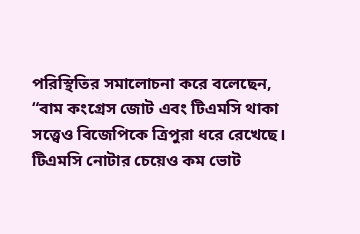পরিস্থিতির সমালোচনা করে বলেছেন, “বাম কংগ্রেস জোট এবং টিএমসি থাকা সত্ত্বেও বিজেপিকে ত্রিপুরা ধরে রেখেছে। টিএমসি নোটার চেয়েও কম ভোট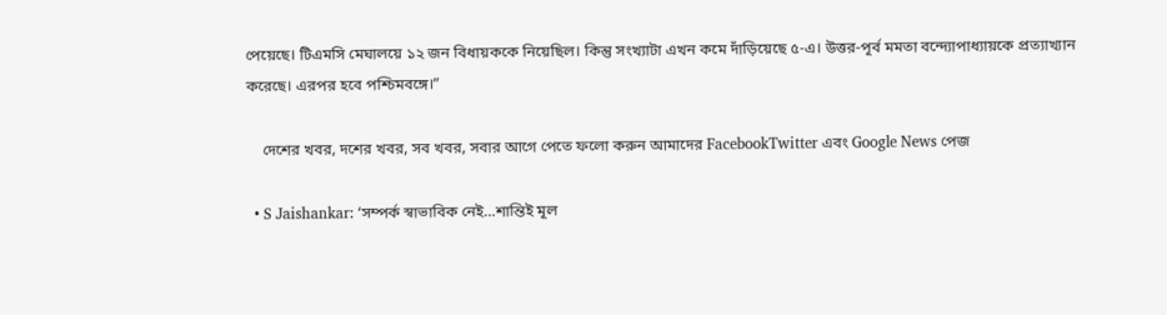পেয়েছে। টিএমসি মেঘালয়ে ১২ জন বিধায়ককে নিয়েছিল। কিন্তু সংখ্যাটা এখন কমে দাঁড়িয়েছে ৫-এ। উত্তর-পূর্ব মমতা বন্দ্যোপাধ্যায়কে প্রত্যাখ্যান করেছে। এরপর হবে পশ্চিমবঙ্গে।”

    দেশের খবর, দশের খবর, সব খবর, সবার আগে পেতে ফলো করুন আমাদের FacebookTwitter এবং Google News পেজ

  • S Jaishankar: ‘সম্পর্ক স্বাভাবিক নেই…শান্তিই মূল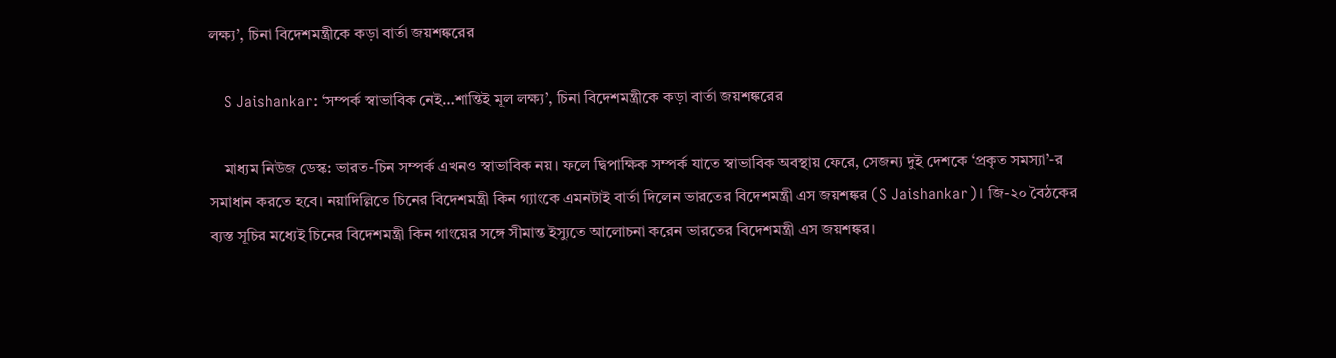লক্ষ্য’, চিনা বিদেশমন্ত্রীকে কড়া বার্তা জয়শঙ্করের

    S Jaishankar: ‘সম্পর্ক স্বাভাবিক নেই…শান্তিই মূল লক্ষ্য’, চিনা বিদেশমন্ত্রীকে কড়া বার্তা জয়শঙ্করের

    মাধ্যম নিউজ ডেস্ক: ভারত-চিন সম্পর্ক এখনও স্বাভাবিক নয়। ফলে দ্বিপাক্ষিক সম্পর্ক যাতে স্বাভাবিক অবস্থায় ফেরে, সেজন্য দুই দেশকে ‘প্রকৃত সমস্যা’-র সমাধান করতে হবে। নয়াদিল্লিতে চিনের বিদেশমন্ত্রী কিন গ্যাংকে এমনটাই বার্তা দিলেন ভারতের বিদেশমন্ত্রী এস জয়শঙ্কর (S Jaishankar)। জি-২০ বৈঠকের ব্যস্ত সূচির মধ্যেই চিনের বিদেশমন্ত্রী কিন গাংয়ের সঙ্গে সীমান্ত ইস্যুতে আলোচনা করেন ভারতের বিদেশমন্ত্রী এস জয়শঙ্কর।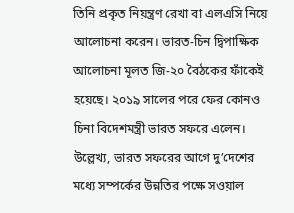তিনি প্রকৃত নিয়ন্ত্রণ রেখা বা এলএসি নিয়ে আলোচনা করেন। ভারত-চিন দ্বিপাক্ষিক আলোচনা মূলত জি-২০ বৈঠকের ফাঁকেই হয়েছে। ২০১৯ সালের পরে ফের কোনও চিনা বিদেশমন্ত্রী ভারত সফরে এলেন। উল্লেখ্য, ভারত সফরের আগে দু’দেশের মধ্যে সম্পর্কের উন্নতির পক্ষে সওয়াল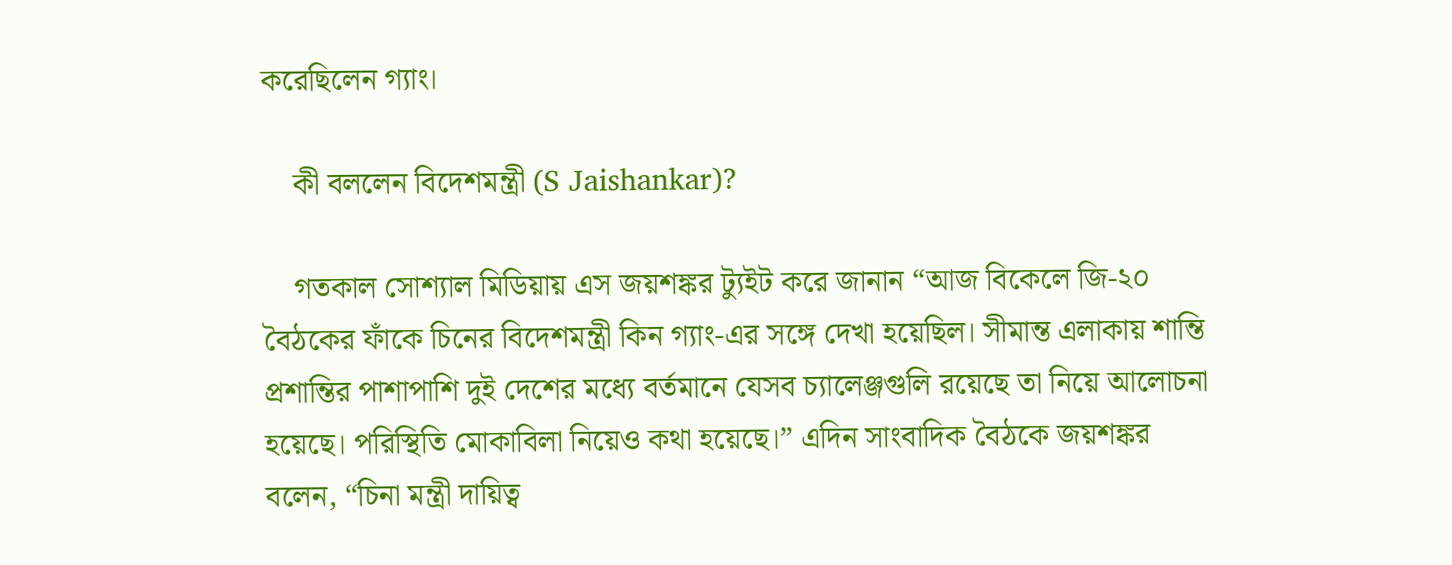করেছিলেন গ্যাং।

    কী বললেন বিদেশমন্ত্রী (S Jaishankar)?

    গতকাল সোশ্যাল মিডিয়ায় এস জয়শঙ্কর ট্যুইট করে জানান “আজ বিকেলে জি-২০ বৈঠকের ফাঁকে চিনের বিদেশমন্ত্রী কিন গ্যাং-এর সঙ্গে দেখা হয়েছিল। সীমান্ত এলাকায় শান্তি প্রশান্তির পাশাপাশি দুই দেশের মধ্যে বর্তমানে যেসব চ্যালেঞ্জগুলি রয়েছে তা নিয়ে আলোচনা হয়েছে। পরিস্থিতি মোকাবিলা নিয়েও কথা হয়েছে।” এদিন সাংবাদিক বৈঠকে জয়শঙ্কর বলেন, “চিনা মন্ত্রী দায়িত্ব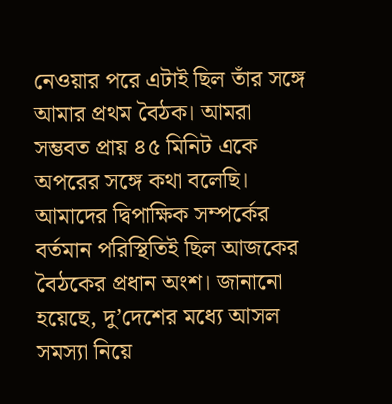নেওয়ার পরে এটাই ছিল তাঁর সঙ্গে আমার প্রথম বৈঠক। আমরা সম্ভবত প্রায় ৪৫ মিনিট একে অপরের সঙ্গে কথা বলেছি। আমাদের দ্বিপাক্ষিক সম্পর্কের বর্তমান পরিস্থিতিই ছিল আজকের বৈঠকের প্রধান অংশ। জানানো হয়েছে, দু’দেশের মধ্যে আসল সমস্যা নিয়ে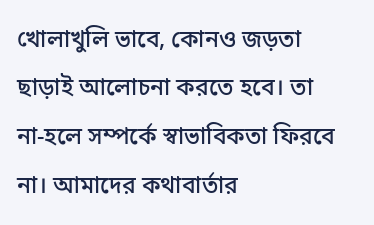খোলাখুলি ভাবে, কোনও জড়তা ছাড়াই আলোচনা করতে হবে। তা না-হলে সম্পর্কে স্বাভাবিকতা ফিরবে না। আমাদের কথাবার্তার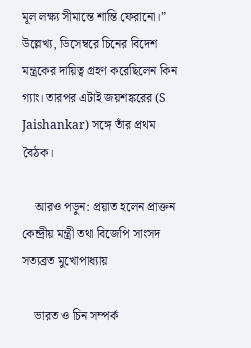মূল লক্ষ্য সীমান্তে শান্তি ফেরানো।” উল্লেখ্য, ডিসেম্বরে চিনের বিদেশ মন্ত্রকের দায়িত্ব গ্রহণ করেছিলেন কিন গ্যাং। তারপর এটাই জয়শঙ্করের (S Jaishankar) সঙ্গে তাঁর প্রথম বৈঠক।

    আরও পড়ুন: প্রয়াত হলেন প্রাক্তন কেন্দ্রীয় মন্ত্রী তথা বিজেপি সাংসদ সত্যব্রত মুখোপাধ্যায়

    ভারত ও চিন সম্পর্ক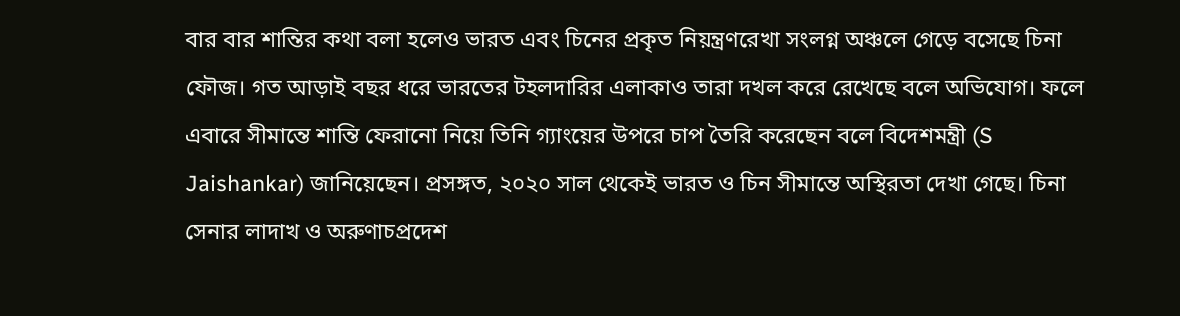বার বার শান্তির কথা বলা হলেও ভারত এবং চিনের প্রকৃত নিয়ন্ত্রণরেখা সংলগ্ন অঞ্চলে গেড়ে বসেছে চিনা ফৌজ। গত আড়াই বছর ধরে ভারতের টহলদারির এলাকাও তারা দখল করে রেখেছে বলে অভিযোগ। ফলে এবারে সীমান্তে শান্তি ফেরানো নিয়ে তিনি গ্যাংয়ের উপরে চাপ তৈরি করেছেন বলে বিদেশমন্ত্রী (S Jaishankar) জানিয়েছেন। প্রসঙ্গত, ২০২০ সাল থেকেই ভারত ও চিন সীমান্তে অস্থিরতা দেখা গেছে। চিনা সেনার লাদাখ ও অরুণাচপ্রদেশ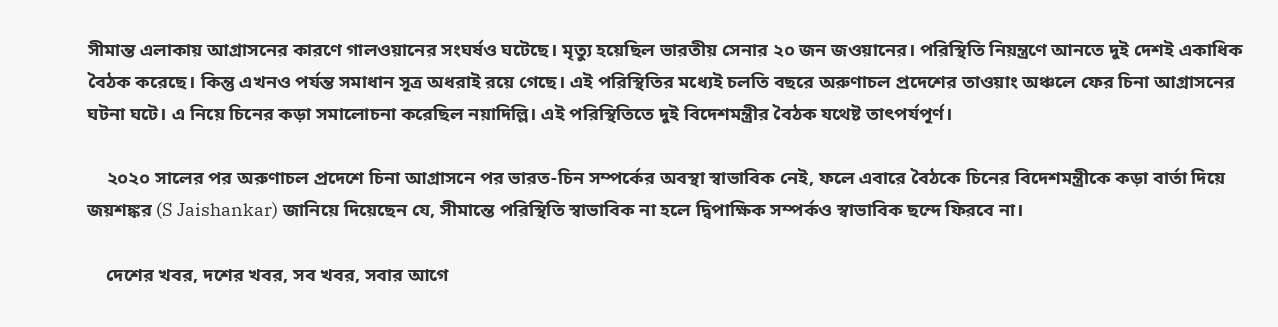সীমান্ত এলাকায় আগ্রাসনের কারণে গালওয়ানের সংঘর্ষও ঘটেছে। মৃত্যু হয়েছিল ভারতীয় সেনার ২০ জন জওয়ানের। পরিস্থিতি নিয়ন্ত্রণে আনতে দুই দেশই একাধিক বৈঠক করেছে। কিন্তু এখনও পর্যন্ত সমাধান সূত্র অধরাই রয়ে গেছে। এই পরিস্থিতির মধ্যেই চলতি বছরে অরুণাচল প্রদেশের তাওয়াং অঞ্চলে ফের চিনা আগ্রাসনের ঘটনা ঘটে। এ নিয়ে চিনের কড়া সমালোচনা করেছিল নয়াদিল্লি। এই পরিস্থিতিতে দুই বিদেশমন্ত্রীর বৈঠক যথেষ্ট তাৎপর্যপূর্ণ।

    ২০২০ সালের পর অরুণাচল প্রদেশে চিনা আগ্রাসনে পর ভারত-চিন সম্পর্কের অবস্থা স্বাভাবিক নেই, ফলে এবারে বৈঠকে চিনের বিদেশমন্ত্রীকে কড়া বার্তা দিয়ে জয়শঙ্কর (S Jaishankar) জানিয়ে দিয়েছেন যে, সীমান্তে পরিস্থিতি স্বাভাবিক না হলে দ্বিপাক্ষিক সম্পর্কও স্বাভাবিক ছন্দে ফিরবে না।

    দেশের খবর, দশের খবর, সব খবর, সবার আগে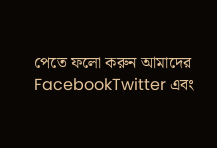পেতে ফলো করুন আমাদের FacebookTwitter এবং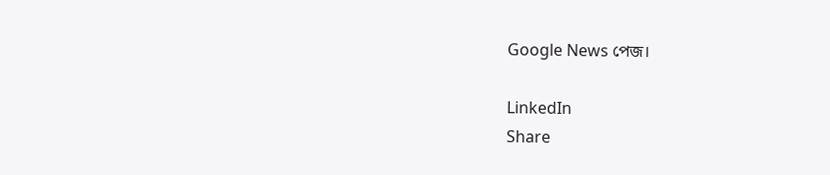Google News পেজ।

LinkedIn
Share